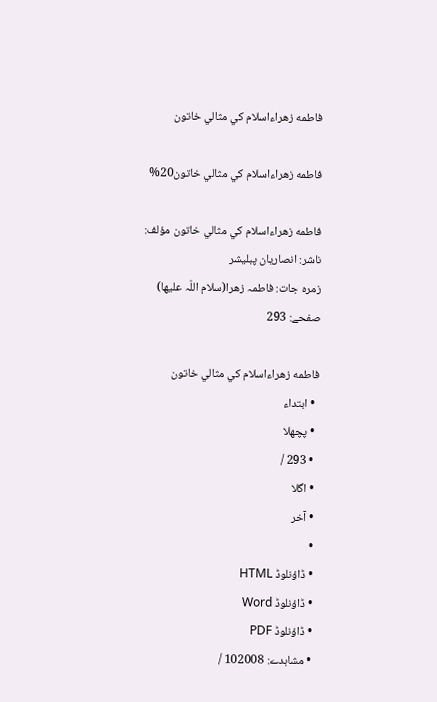فاطمه زهراءاسلام كي مثالي خاتون

فاطمه زهراءاسلام كي مثالي خاتون20%

فاطمه زهراءاسلام كي مثالي خاتون مؤلف:
ناشر: انصاریان پبلیشر
زمرہ جات: فاطمہ زھرا(سلام اللّہ علیھا)
صفحے: 293

فاطمه زهراءاسلام كي مثالي خاتون
  • ابتداء
  • پچھلا
  • 293 /
  • اگلا
  • آخر
  •
  • ڈاؤنلوڈ HTML
  • ڈاؤنلوڈ Word
  • ڈاؤنلوڈ PDF
  • مشاہدے: 102008 /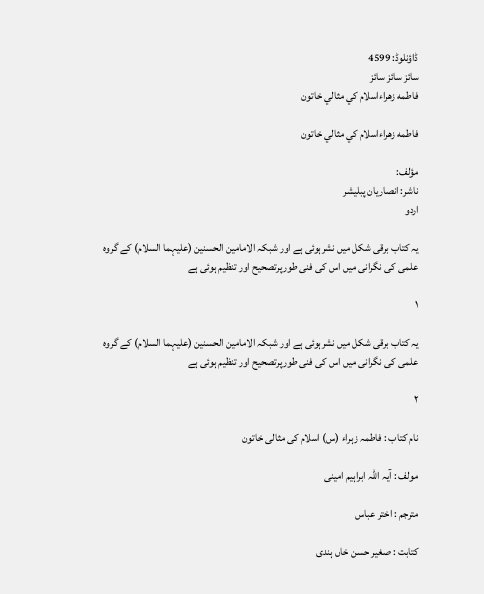ڈاؤنلوڈ: 4599
سائز سائز سائز
فاطمه زهراءاسلام كي مثالي خاتون

فاطمه زهراءاسلام كي مثالي خاتون

مؤلف:
ناشر: انصاریان پبلیشر
اردو

یہ کتاب برقی شکل میں نشرہوئی ہے اور شبکہ الامامین الحسنین (علیہما السلام) کے گروہ علمی کی نگرانی میں اس کی فنی طورپرتصحیح اور تنظیم ہوئی ہے

۱

یہ کتاب برقی شکل میں نشرہوئی ہے اور شبکہ الامامین الحسنین (علیہما السلام) کے گروہ علمی کی نگرانی میں اس کی فنی طورپرتصحیح اور تنظیم ہوئی ہے

۲

نام کتاب : فاطمہ زہراء (س) اسلام کی مثالی خاتون

مولف : آیہ اللہ ابراہیم امینی

مترجم : اختر عباس

کتابت : صغیر حسن خاں ہندی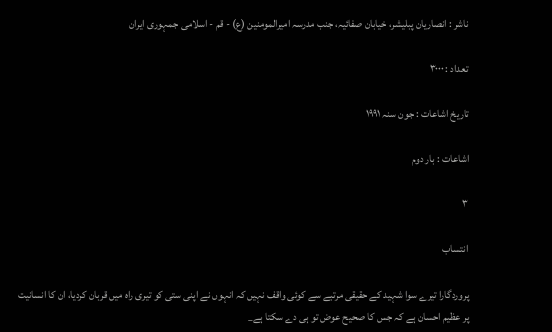ناشر : انصاریان پبلیشر، خیابان صفائیہ، جنب مدرسہ امیرالمومنین (ع) - قم - اسلامی جمہوری ایران

تعداد : ۳۰۰۰

تاریخ اشاعات : جون سنہ ۱۹۹۱

اشاعات : بار دوم

۳

انتساب

پروردگارا تیرے سوا شہید کے حقیقی مرتبے سے کوئی واقف نہیں کہ انہوں نے اپنی ستی کو تیری راہ میں قربان کردیا، ان کا انسانیت پر عظیم احسان ہے کہ جس کا صحیح عوض تو ہی دے سکتا ہے_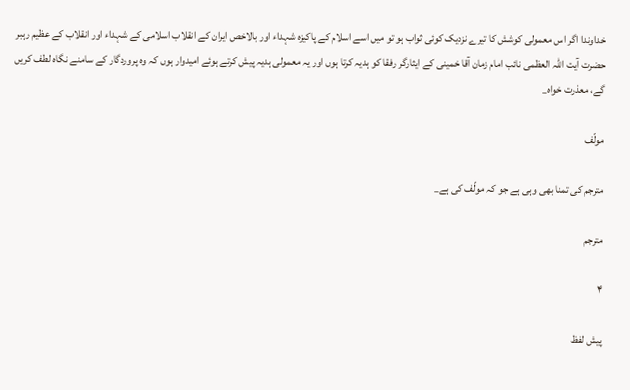خداوندا اگر اس معمولی کوشش کا تیرے نزدیک کوئی ثواب ہو تو میں اسے اسلام کے پاکیزہ شہداء اور بالاخص ایران کے انقلاب اسلامی کے شہداء اور انقلاب کے عظیم رہبر حضرت آیت اللہ العظمی نائب امام زمان آقا خمینی کے ایثارگر رفقا کو ہدیہ کرتا ہوں اور یہ معمولی ہدیہ پیش کرتے ہوئے امیدوار ہوں کہ وہ پروردگار کے سامنے نگاہ لطف کریں گے، معذرت خواہ_

مولّف

مترجم کی تمنا بھی وہی ہے جو کہ مولّف کی ہے_

مترجم

۴

پیش لفظ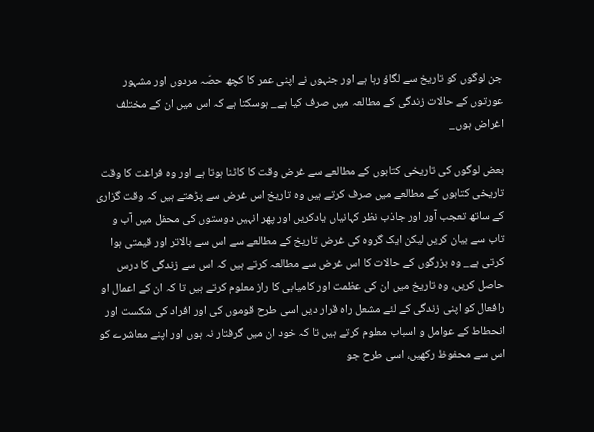جن لوگوں کو تاریخ سے لگاؤ رہا ہے اور جنہوں نے اپنی عمر کا کچھ حصّہ مردوں اور مشہور عورتوں کے حالات زندگی کے مطالعہ میں صرف کیا ہے_ ہوسکتا ہے کہ اس میں ان کے مختلف اغراض ہوں_

بعض لوگوں کی تاریخی کتابوں کے مطالعے سے غرض وقت کا کاٹنا ہوتا ہے اور وہ فراغت کا وقت تاریخی کتابوں کے مطالعے میں صرف کرتے ہیں وہ تاریخ اس غرض سے پڑھتے ہیں کہ وقت گزاری کے ساتھ تعجب آور اور جاذب نظر کہانیاں یادکریں اور پھر انہیں دوستوں کی محفل میں آب و تاب سے بیان کریں لیکن ایک گروہ کی غرض تاریخ کے مطالعے سے اس سے بالاتر اور قیمتی ہوا کرتی ہے_ وہ بزرگوں کے حالات کا اس غرض سے مطالعہ کرتے ہیں کہ اس سے زندگی کا درس حاصل کریں، وہ تاریخ میں ان کی عظمت اور کامیابی کا راز معلوم کرتے ہیں تا کہ ان کے اعمال او رافعال کو اپنی زندگی کے لئے مشعل راہ قرار دیں اسی طرح قوموں کی اور افراد کی شکست اور انحطاط کے عوامل و اسباب معلوم کرتے ہیں تا کہ خود ان میں گرفتار نہ ہوں اور اپنے معاشرے کو اس سے محفوظ رکھیں، اسی طرح جو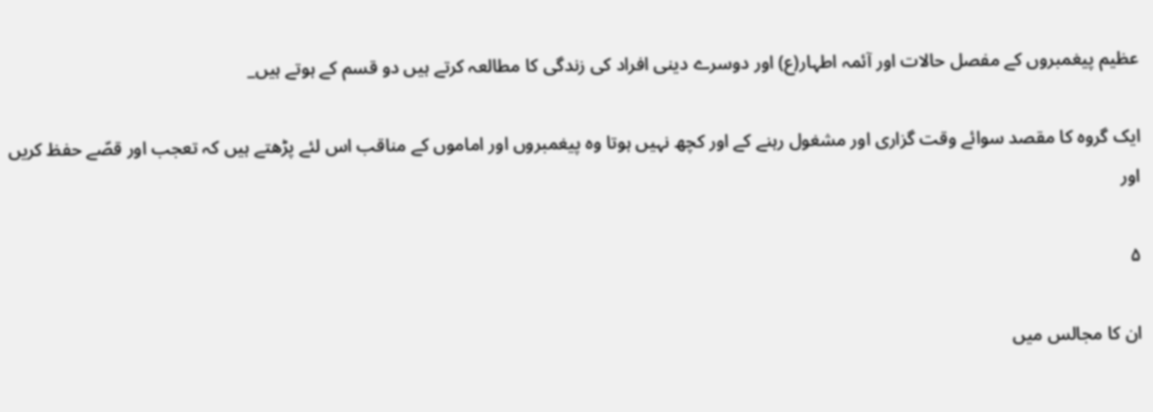عظیم پیغمبروں کے مفصل حالات اور آئمہ اطہار(ع) اور دوسرے دینی افراد کی زندگی کا مطالعہ کرتے ہیں دو قسم کے ہوتے ہیں_

ایک گروہ کا مقصد سوائے وقت گزاری اور مشغول رہنے کے اور کچھ نہیں ہوتا وہ پیغمبروں اور اماموں کے مناقب اس لئے پڑھتے ہیں کہ تعجب اور قصّے حفظ کریں اور

۵

ان کا مجالس میں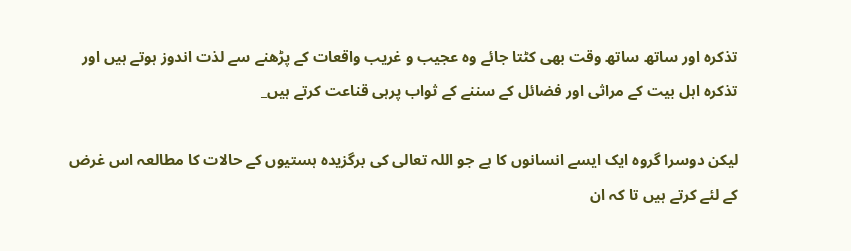تذکرہ اور ساتھ ساتھ وقت بھی کٹتا جائے وہ عجیب و غریب واقعات کے پڑھنے سے لذت اندوز ہوتے ہیں اور تذکرہ اہل بیت کے مراثی اور فضائل کے سننے کے ثواب پرہی قناعت کرتے ہیں_

لیکن دوسرا گروہ ایک ایسے انسانوں کا ہے جو اللہ تعالی کی برگزیدہ ہستیوں کے حالات کا مطالعہ اس غرض کے لئے کرتے ہیں تا کہ ان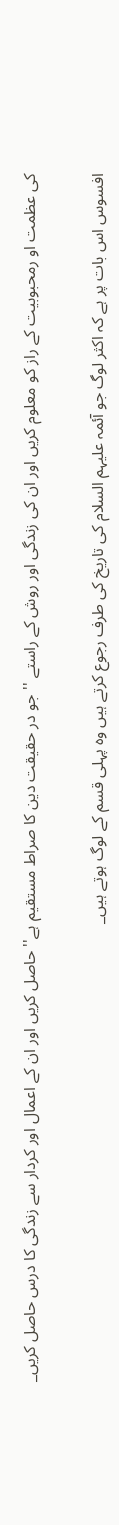کی عظمت او رمحبوبیت کے راز کو معلوم کریں اور ان کی زندگی اور روش کے راستے ''جو در حقیقت دین کا صراط مستقیم ہے'' حاصل کریں اور ان کے اعمال اور کردار سے زندگی کا درس حاصل کریں_

افسوس اس بات پر ہے کہ اکثر لوگ جو آئمہ علیہم السلام کی تاریخ کی طرف رجوع کرتے ہیں وہ پہلی قسم کے لوگ ہوتے ہیں_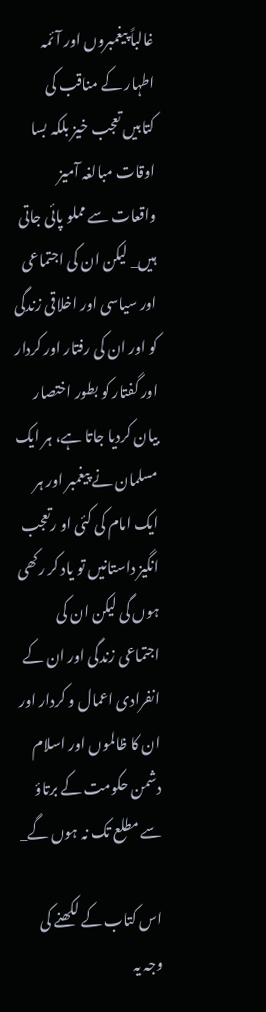غالباً پیغمبروں اور آئمہ اطہار کے مناقب کی کتابیں تعجب خیز بلکہ بسا اوقات مبالغہ آمیز واقعات سے مملو پائی جاتی ہیں_ لیکن ان کی اجتماعی اور سیاسی اور اخلاقی زندگی کو اور ان کی رفتار اور کردار اور گفتار کو بطور اختصار بیان کردیا جاتا ہے، ہر ایک مسلمان نے پیغمبر اور ہر ایک امام کی کئی او رتعجب انگیز داستانیں تو یاد کر رکھی ہوں گی لیکن ان کی اجتماعی زندگی اور ان کے انفرادی اعمال و کردار اور ان کا ظالموں اور اسلام دشمن حکومت کے برتاؤ سے مطلع تک نہ ہوں گے_

اس کتاب کے لکھنے کی وجہ یہ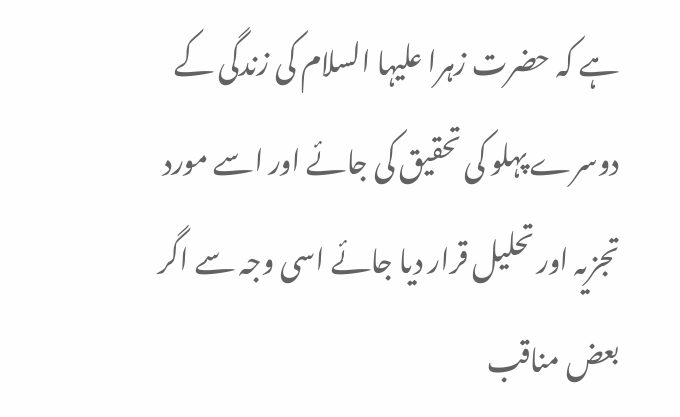ہے کہ حضرت زہرا علیہا السلام کی زندگی کے دوسرے پہلو کی تحقیق کی جائے اور اسے مورد تجزیہ اور تحلیل قرار دیا جائے اسی وجہ سے اگر بعض مناقب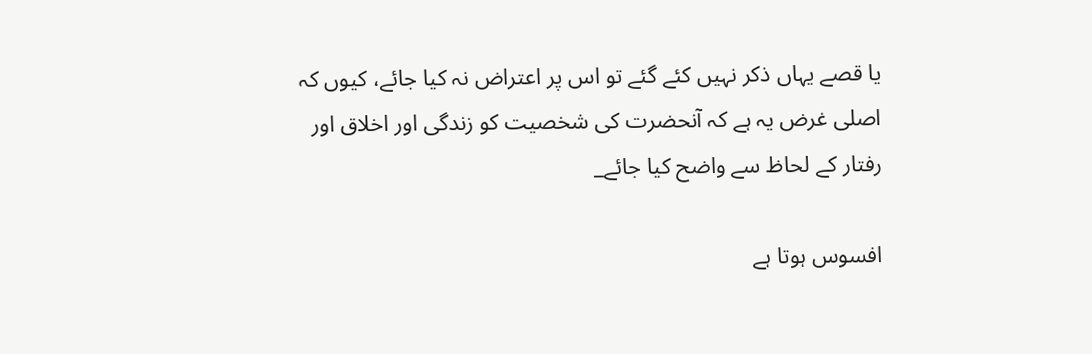یا قصے یہاں ذکر نہیں کئے گئے تو اس پر اعتراض نہ کیا جائے، کیوں کہ اصلی غرض یہ ہے کہ آنحضرت کی شخصیت کو زندگی اور اخلاق اور رفتار کے لحاظ سے واضح کیا جائے_

افسوس ہوتا ہے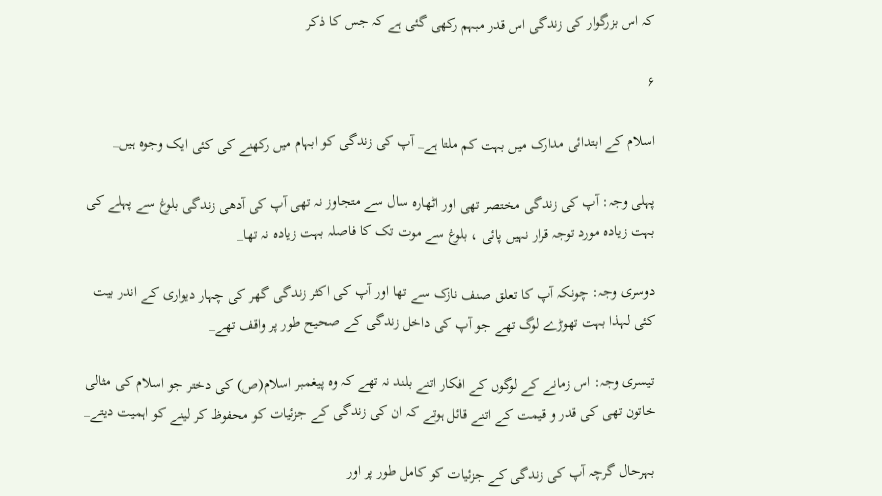کہ اس بزرگوار کی زندگی اس قدر مبہم رکھی گئی ہے کہ جس کا ذکر

۶

اسلام کے ابتدائی مدارک میں بہت کم ملتا ہے_ آپ کی زندگی کو ابہام میں رکھنے کی کئی ایک وجوہ ہیں_

پہلی وجہ: آپ کی زندگی مختصر تھی اور اٹھارہ سال سے متجاوز نہ تھی آپ کی آدھی زندگی بلوغ سے پہلے کی بہت زیادہ مورد توجہ قرار نہیں پائی ، بلوغ سے موت تک کا فاصلہ بہت زیادہ نہ تھا_

دوسری وجہ: چونکہ آپ کا تعلق صنف نازک سے تھا اور آپ کی اکثر زندگی گھر کی چہار دیواری کے اندر بیت کئی لہذا بہت تھوڑے لوگ تھے جو آپ کی داخل زندگی کے صحیح طور پر واقف تھے_

تیسری وجہ: اس زمانے کے لوگوں کے افکار اتنے بلند نہ تھے کہ وہ پیغمبر اسلام(ص) کی دختر جو اسلام کی مثالی خاتون تھی کی قدر و قیمت کے اتنے قائل ہوتے کہ ان کی زندگی کے جزئیات کو محفوظ کر لینے کو اہمیت دیتے_

بہرحال گرچہ آپ کی زندگی کے جزئیات کو کامل طور پر اور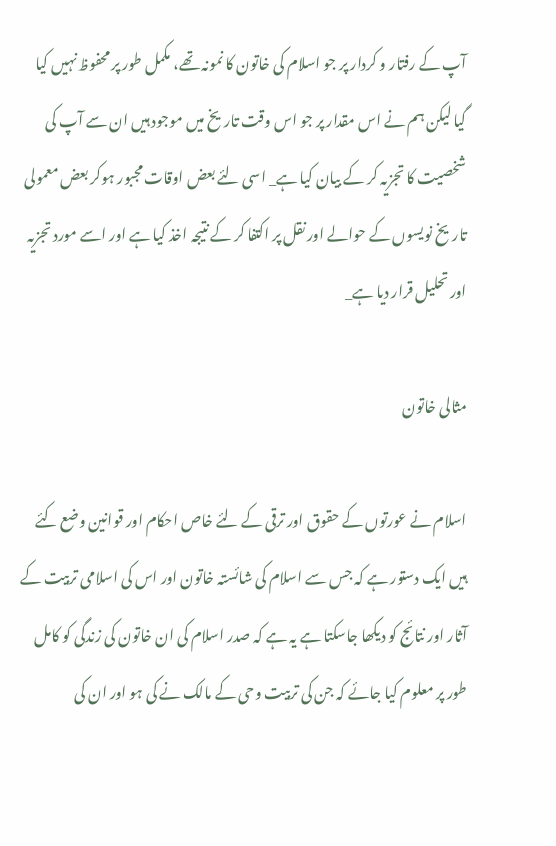آپ کے رفتار و کردار پر جو اسلام کی خاتون کا نمونہ تھے، مکمل طور پر محفوظ نہیں کیا گیا لیکن ہم نے اس مقدار پر جو اس وقت تاریخ میں موجود ہیں ان سے آپ کی شخصیت کا تجزیہ کر کے بیان کیا ہے_ اسی لئے بعض اوقات مجبور ہوکر بعض معمولی تاریخ نویسوں کے حوالے اور نقل پر اکتفا کر کے نتیجہ اخذ کیا ہے اور اسے مورد تجزیہ اور تحلیل قرار دیا ہے_

مثالی خاتون

اسلام نے عورتوں کے حقوق اور ترقی کے لئے خاص احکام اور قوانین وضع کئے ہیں ایک دستور ہے کہ جس سے اسلام کی شائستہ خاتون اور اس کی اسلامی تربیت کے آثار اور نتائج کو دیکھا جاسکتا ہے یہ ہے کہ صدر اسلام کی ان خاتون کی زندگی کو کامل طور پر معلوم کیا جائے کہ جن کی تربیت وحی کے مالک نے کی ہو اور ان کی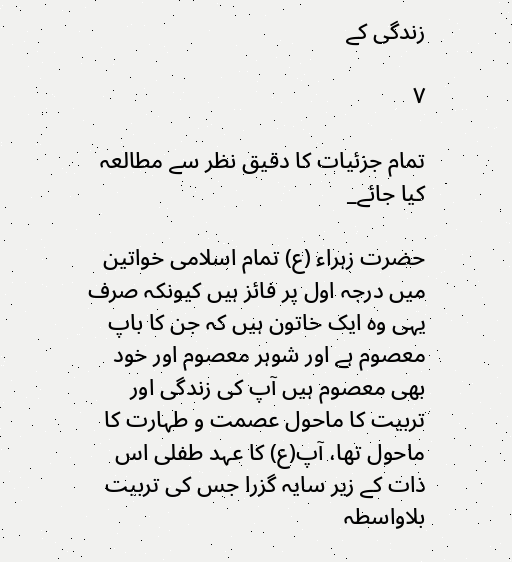زندگی کے

۷

تمام جزئیات کا دقیق نظر سے مطالعہ کیا جائے_

حضرت زہراء (ع) تمام اسلامی خواتین میں درجہ اول پر فائز ہیں کیونکہ صرف یہی وہ ایک خاتون ہیں کہ جن کا باپ معصوم ہے اور شوہر معصوم اور خود بھی معصوم ہیں آپ کی زندگی اور تربیت کا ماحول عصمت و طہارت کا ماحول تھا، آپ(ع) کا عہد طفلی اس ذات کے زیر سایہ گزرا جس کی تربیت بلاواسطہ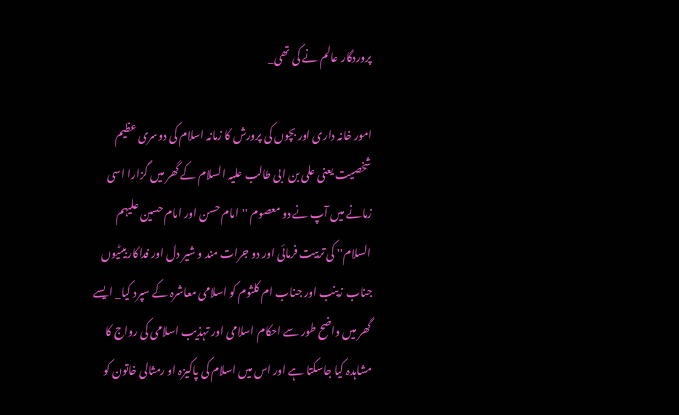پروردگار عالم نے کی تھی_

امور خانہ داری اور بچوں کی پرورش کا زمانہ اسلام کی دوسری عظیم شخصیت یعنی علی بن ابی طالب علیہ السلام کے گھر میں گزارا اسی زمانے میں آپ نے دو معصوم ''امام حسن اور امام حسین علیہم السلام'' کی تربیت فرمائی اور دو جرات مند و شیر دل اور فداکاربیٹیوں جناب زینب اور جناب ام کلثوم کو اسلامی معاشرہ کے سپرد کیا_ ایسے گھر میں واضح طور سے احکام اسلامی اور تہذیب اسلامی کی رواج کا مشاہدہ کیا جاسکتا ہے اور اس میں اسلام کی پاکیزہ او رمثالی خاتون کو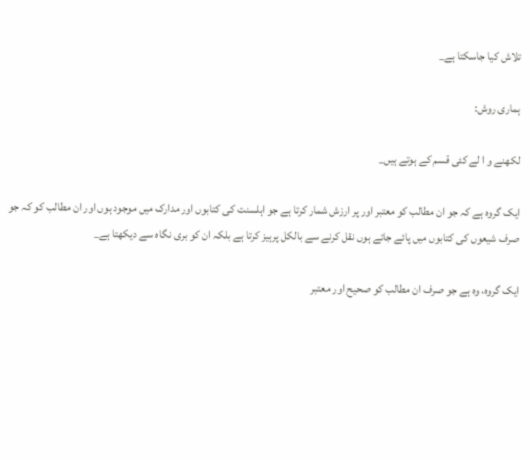تلاش کیا جاسکتا ہے_

ہماری روش:

لکھنے و ا لے کئی قسم کے ہوتے ہیں_

ایک گروہ ہے کہ جو ان مطالب کو معتبر اور پر ارزش شمار کرتا ہے جو اہلسنت کی کتابوں اور مدارک میں موجود ہوں اور ان مطالب کو کہ جو صرف شیعوں کی کتابوں میں پائے جاتے ہوں نقل کرنے سے بالکل پرہیز کرتا ہے بلکہ ان کو بری نگاہ سے دیکھتا ہے_

ایک گروہ، وہ ہے جو صرف ان مطالب کو صحیح اور معتبر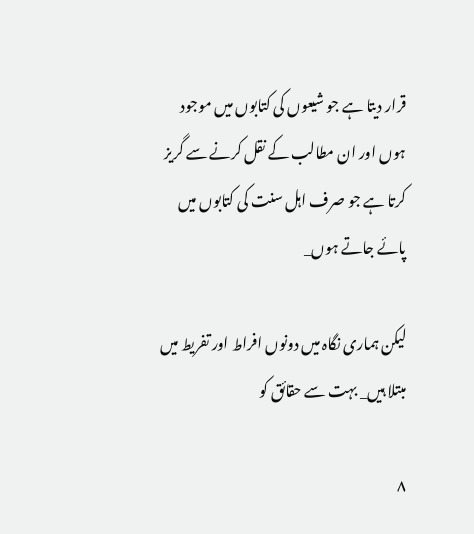قرار دیتا ہے جو شیعوں کی کتابوں میں موجود ہوں اور ان مطالب کے نقل کرنے سے گریز کرتا ہے جو صرف اہل سنت کی کتابوں میں پائے جاتے ہوں_

لیکن ہماری نگاہ میں دونوں افراط اور تفریط میں مبتلا ہیں_ بہت سے حقائق کو

۸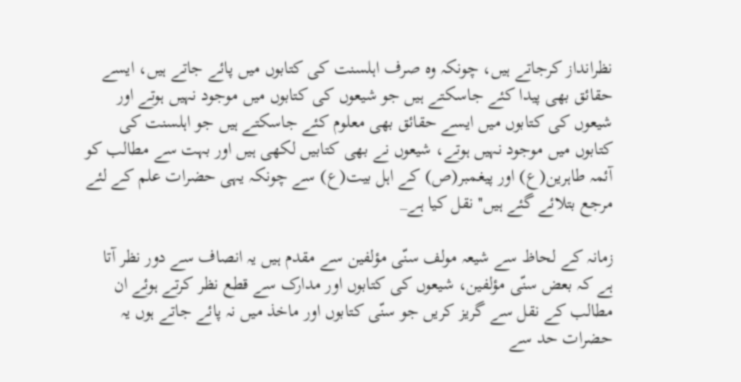نظرانداز کرجاتے ہیں، چونکہ وہ صرف اہلسنت کی کتابوں میں پائے جاتے ہیں، ایسے حقائق بھی پیدا کئے جاسکتے ہیں جو شیعوں کی کتابوں میں موجود نہیں ہوتے اور شیعوں کی کتابوں میں ایسے حقائق بھی معلوم کئے جاسکتے ہیں جو اہلسنت کی کتابوں میں موجود نہیں ہوتے، شیعوں نے بھی کتابیں لکھی ہیں اور بہت سے مطالب کو آئمہ طاہرین(ع) اور پیغمبر(ص) کے اہل بیت(ع) سے چونکہ یہی حضرات علم کے لئے مرجع بتلائے گئے ہیں'' نقل کیا ہے_

زمانہ کے لحاظ سے شیعہ مولف سنّی مؤلفین سے مقدم ہیں یہ انصاف سے دور نظر آتا ہے کہ بعض سنّی مؤلفین، شیعوں کی کتابوں اور مدارک سے قطع نظر کرتے ہوئے ان مطالب کے نقل سے گریز کریں جو سنّی کتابوں اور ماخذ میں نہ پائے جاتے ہوں یہ حضرات حد سے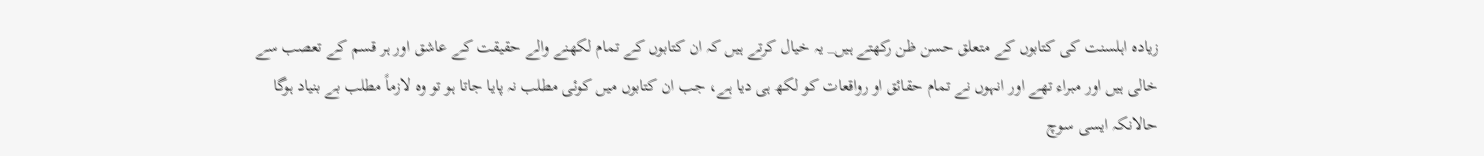زیادہ اہلسنت کی کتابوں کے متعلق حسن ظن رکھتے ہیں_ یہ خیال کرتے ہیں کہ ان کتابوں کے تمام لکھنے والے حقیقت کے عاشق اور ہر قسم کے تعصب سے خالی ہیں اور مبراء تھے اور انہوں نے تمام حقائق او رواقعات کو لکھ ہی دیا ہے، جب ان کتابوں میں کوئی مطلب نہ پایا جاتا ہو تو وہ لازماً مطلب بے بنیاد ہوگا حالانکہ ایسی سوچ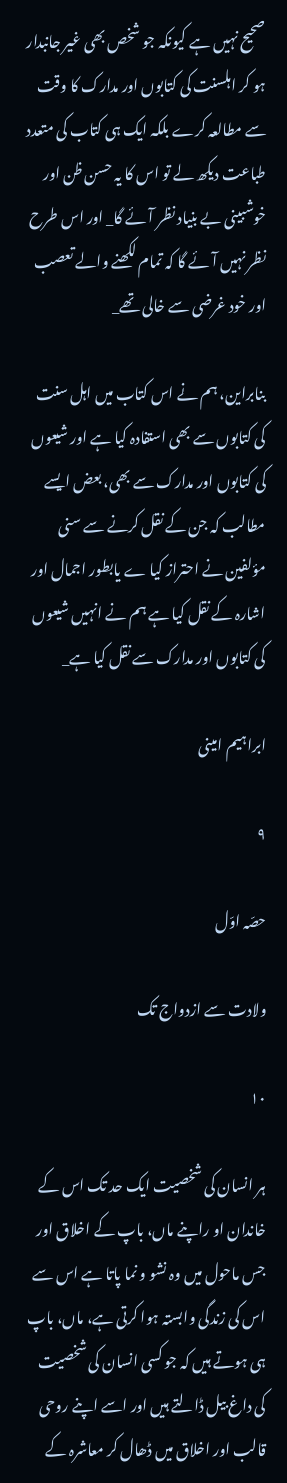صحیح نہیں ہے کیونکہ جو شخص بھی غیر جانبدار ہو کر اہلسنت کی کتابوں اور مدارک کا وقت سے مطالعہ کرے بلکہ ایک ہی کتاب کی متعدد طباعت دیکھ لے تو اس کا یہ حسن ظن اور خوشبینی بے بنیاد نظر آئے گا_ اور اس طرح نظر نہیں آئے گا کہ تمام لکھنے والے تعصب اور خود غرضی سے خالی تھے_

بنابراین، ہم نے اس کتاب میں اہل سنت کی کتابوں سے بھی استفادہ کیا ہے اور شیعوں کی کتابوں اور مدارک سے بھی، بعض ایسے مطالب کہ جن کے نقل کرنے سے سنی مؤلفین نے احتراز کیا ے یابطور اجمال اور اشارہ کے نقل کیا ہے ہم نے انہیں شیعوں کی کتابوں اور مدارک سے نقل کیا ہے_

ابراہیم امینی

۹

حصّہ اوّل

ولادت سے ازدواج تک

۱۰

ہر انسان کی شخصیت ایک حد تک اس کے خاندان او راپنے ماں، باپ کے اخلاق اور جس ماحول میں وہ نشو و نما پاتا ہے اس سے اس کی زندگی وابستہ ہوا کرتی ہے، ماں، باپ ہی ہوتے ہیں کہ جو کسی انسان کی شخصیت کی داغ بیل ڈالتے ہیں اور اسے اپنے روحی قالب اور اخلاق میں ڈھال کر معاشرہ کے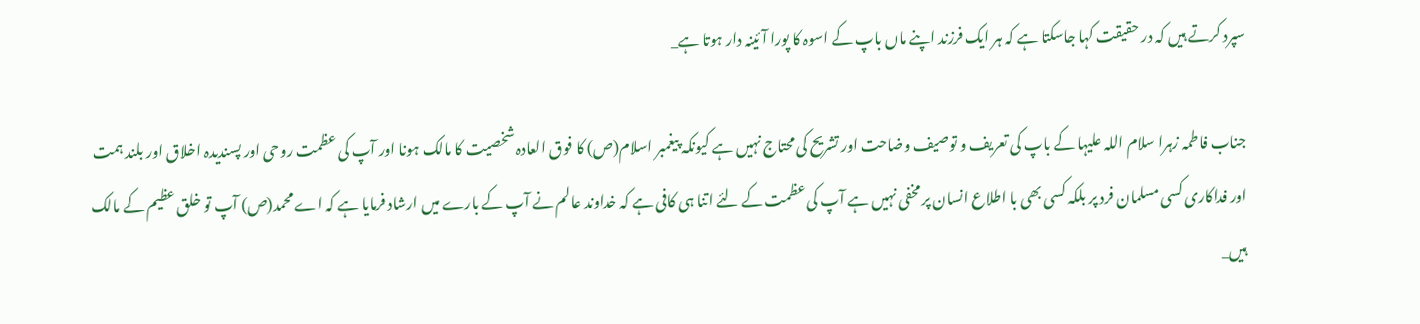سپرد کرتے ہیں کہ در حقیقت کہا جاسکتا ہے کہ ہر ایک فرزند اپنے ماں باپ کے اسوہ کا پورا آئینہ دار ہوتا ہے_

جناب فاطمہ زہرا سلام اللہ علیہا کے باپ کی تعریف و توصیف وضاحت اور تشریح کی محتاج نہیں ہے کیونکہ پیغمبر اسلام(ص) کا فوق العادہ شخصیت کا مالک ہونا اور آپ کی عظمت روحی اور پسندیدہ اخلاق اور بلند ہمت اور فداکاری کسی مسلمان فرد پر بلکہ کسی بھی با اطلاع انسان پر مخفی نہیں ہے آپ کی عظمت کے لئے اتنا ہی کافی ہے کہ خداوند عالم نے آپ کے بارے میں ارشاد فرمایا ہے کہ اے محمد(ص) آپ تو خلق عظیم کے مالک ہیں_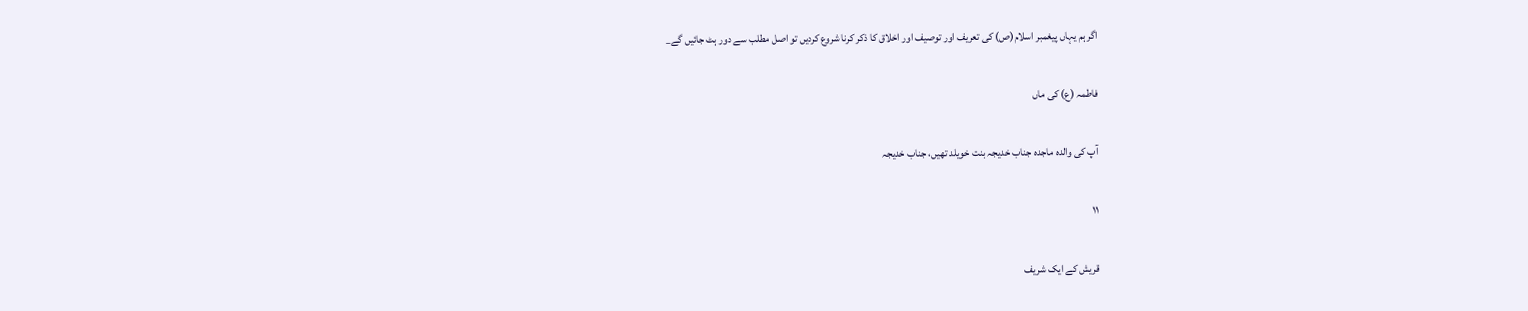اگر ہم یہاں پیغمبر اسلام(ص) کی تعریف اور توصیف اور اخلاق کا ذکر کرنا شروع کردیں تو اصل مطلب سے دور ہٹ جائیں گے_

فاطمہ (ع) کی ماں

آپ کی والدہ ماجدہ جناب خدیجہ بنت خویلد تھیں، جناب خدیجہ

۱۱

قریش کے ایک شریف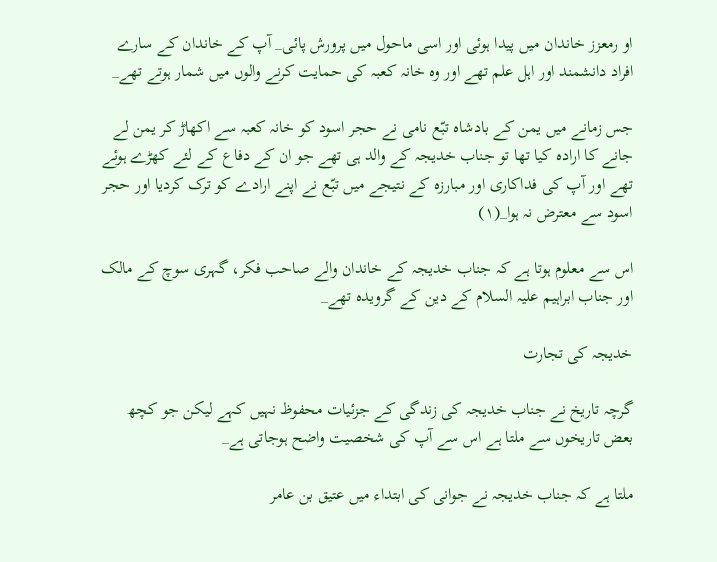او رمعزز خاندان میں پیدا ہوئی اور اسی ماحول میں پرورش پائی_ آپ کے خاندان کے سارے افراد دانشمند اور اہل علم تھے اور وہ خانہ کعبہ کی حمایت کرنے والوں میں شمار ہوتے تھے_

جس زمانے میں یمن کے بادشاہ تبّع نامی نے حجر اسود کو خانہ کعبہ سے اکھاڑ کر یمن لے جانے کا ارادہ کیا تھا تو جناب خدیجہ کے والد ہی تھے جو ان کے دفاع کے لئے کھڑے ہوئے تھے اور آپ کی فداکاری اور مبارزہ کے نتیجے میں تبّع نے اپنے ارادے کو ترک کردیا اور حجر اسود سے معترض نہ ہوا_(۱)

اس سے معلوم ہوتا ہے کہ جناب خدیجہ کے خاندان والے صاحب فکر، گہری سوچ کے مالک اور جناب ابراہیم علیہ السلام کے دین کے گرویدہ تھے_

خدیجہ کی تجارت

گرچہ تاریخ نے جناب خدیجہ کی زندگی کے جزئیات محفوظ نہیں کہے لیکن جو کچھ بعض تاریخوں سے ملتا ہے اس سے آپ کی شخصیت واضح ہوجاتی ہے_

ملتا ہے کہ جناب خدیجہ نے جوانی کی ابتداء میں عتیق بن عامر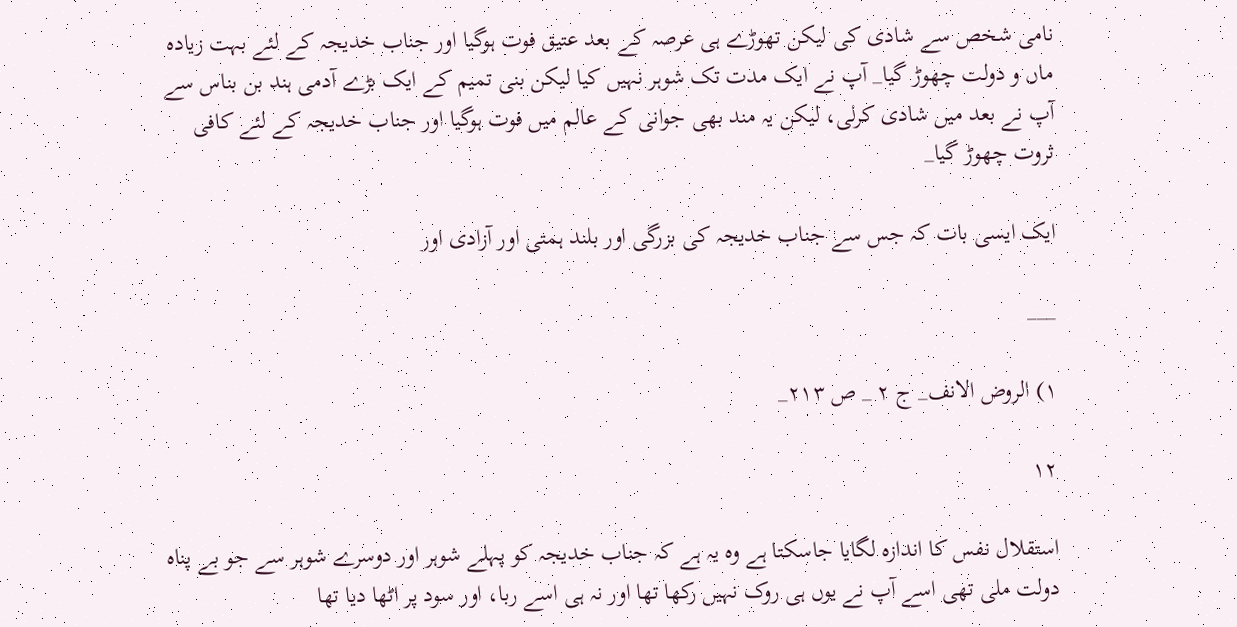نامی شخص سے شادی کی لیکن تھوڑے ہی عرصہ کے بعد عتیق فوت ہوگیا اور جناب خدیجہ کے لئے بہت زیادہ ماں و دولت چھوڑ گیا_ آپ نے ایک مدت تک شوہر نہیں کیا لیکن بنی تمیم کے ایک بڑے آدمی ہند بن بناس سے آپ نے بعد میں شادی کرلی، لیکن یہ مند بھی جوانی کے عالم میں فوت ہوگیا اور جناب خدیجہ کے لئے کافی ثروت چھوڑ گیا_

ایک ایسی بات کہ جس سے جناب خدیجہ کی بزرگی اور بلند ہمتی اور آزادی اور

___

۱) الروض الانف_ ج ۲ _ ص ۲۱۳_

۱۲

استقلال نفس کا اندازہ لگایا جاسکتا ہے وہ یہ ہے کہ جناب خدیجہ کو پہلے شوہر اور دوسرے شوہر سے جو بے پناہ دولت ملی تھی اسے آپ نے یوں ہی روک نہیں رکھا تھا اور نہ ہی اسے ربا، اور سود پر اٹھا دیا تھا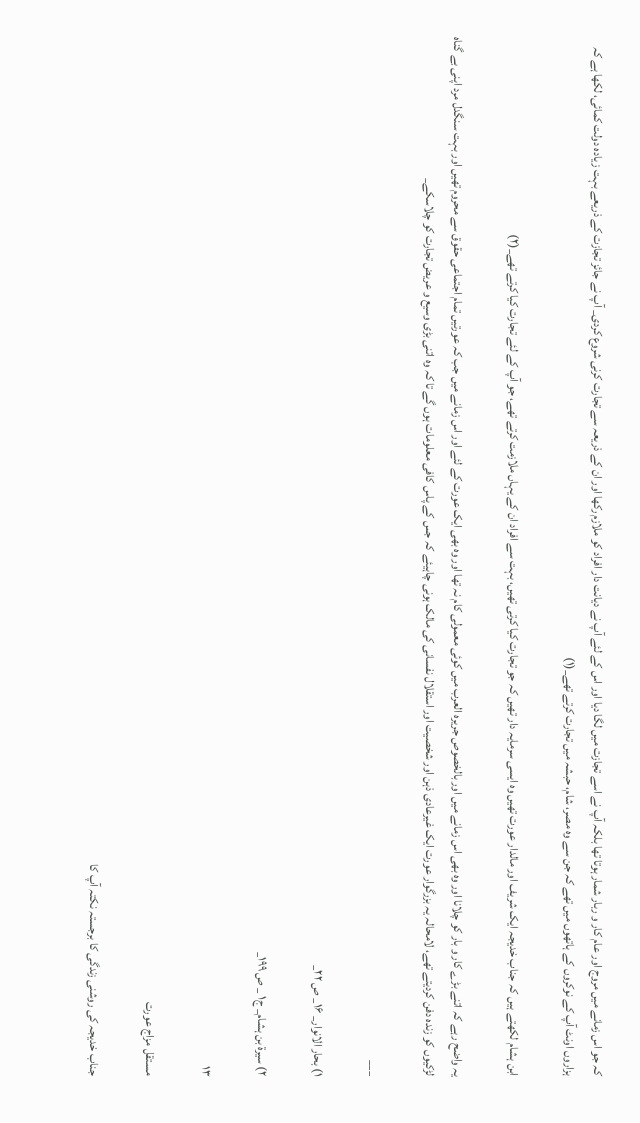کہ جو اس زمانے میں مروج اور عام کار و ربار شمار ہوتا تھا بلکہ آپ نے اسے تجازت میں لگا دیا اور اس کے لئے آپ نے دیانت دار افراد کو ملازم رکھا اور ان کے ذریعہ سے تجارت کرنی شروع کردی_ آپ نے جائز تجازت کے ذریعے بہت زیادہ دولت کمائی، لکھا ہے کہ ہزاروں اونٹ آپ کے نوکروں کے ہاتھوں میں تھے کہ جن سے وہ مصر، شام، حبشہ میں تجارت کرتے تھے_(۱)

ابن ہشام لکھتے ہیں کہ جناب خدیجہ ایک شریف اور مالدار عورت تھیں وہ ایسی سرمایہ دار تھیں کہ جو تجارت کیا کرتی تھیں، بہت سے افراد ان کے یہاں ملازمت کرتے تھے، جو آپ کے لئے تجارت کیا کرتے تھے_(۲)

یہ واضح رہے کہ اتنے بڑے کار و بار کو چلانا اور وہ بھی اس زمانے میں اور بالخصوص جریرہ العرب میں کوئی معمولی کام نہ تھا اور وہ بھی ایک عورت کے لئے اور اس زمانے میں جب کہ عورتیں تمام اجتماعی حقوق سے محروم تھیں اور بہت سنگدل مرد اپنی بے گناہ لڑکیوں کو زندہ دفن کردیتے تھے، لامحالہ یہ بزرگوار عورت ایک غیرعادی ذہن اور شخصیت اور استقلال نفسانی کی مالک ہونی چاہیئے کہ جس کے پاس کافی معلومات ہوں گے تا کہ وہ اتنی بڑی وسیع و عریض تجارت کو چلاسکے_

___

۱) بحار الانوار_ ۱۶_ ص ۲۲_

۲) سیرة بن ہشام_ ج۱ _ ص ۱۹۹_

۱۳

مستقل مزاج عورت

جناب خدیجہ کی روشنی زندگی کا برجستہ نکتہ آپ کا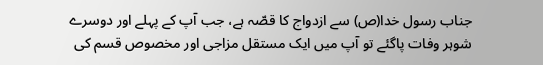جناب رسول خدا(ص) سے ازدواج کا قصّہ ہے، جب آپ کے پہلے اور دوسرے شوہر وفات پاگئے تو آپ میں ایک مستقل مزاجی اور مخصوص قسم کی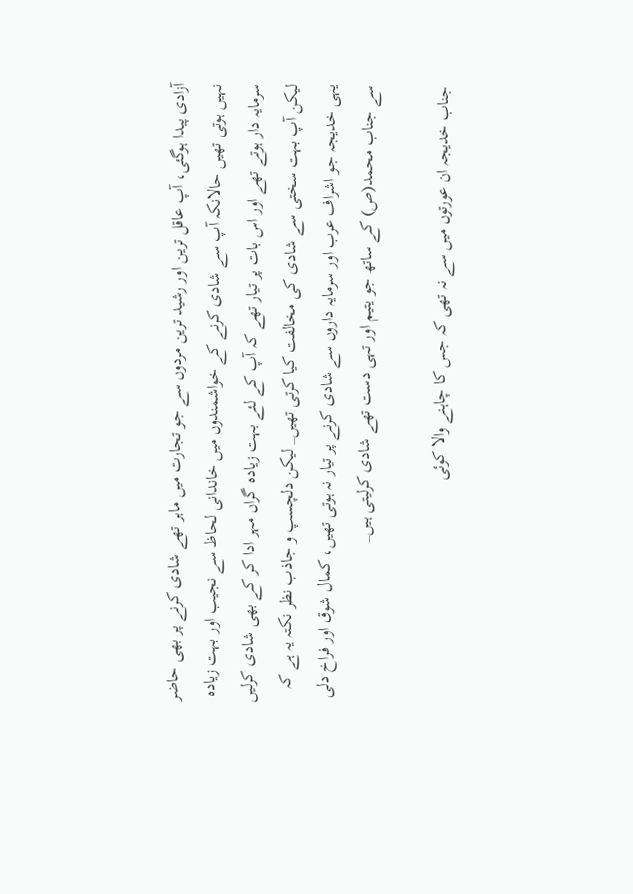آزادی پیدا ہوگئی، آپ عاقل ترین اور رشید ترین مردوں سے جو تجارت میں ماہر تھے شادی کرنے پر بھی حاضر نہیں ہوتی تھیں حالانکہ آپ سے شادی کرنے کے خواشمندوں میں خاندانی لحاظ سے نجیب اور بہت زیادہ سرمایہ دار ہوتے تھے اور اس بات پر تیار تھے کہ آپ کے لئے بہت زیادہ گراں مہر ادا کر کے بھی شادی کرلیں لیکن آپ بہت سختی سے شادی کی مخالفت کیا کرتی تھیں_ لیکن دلچسپ و جاذب نظر نکتہ یہ ہے کہ یہی خدیجہ جو اشراف عرب اور سرمایہ داروں سے شادی کرنے پر تیار نہ ہوتی تھیں، کمال شوق اور فراخ دلی سے جناب محمد(ص) کے ساتھ جو یتیم اور تہی دست تھے شادی کرلیتی ہیں_

جناب خدیجہ ان عورتوں میں سے نہ تھی کہ جس کا چاہنے والا کوئی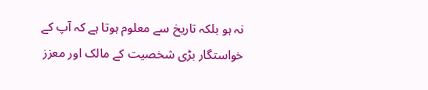نہ ہو بلکہ تاریخ سے معلوم ہوتا ہے کہ آپ کے خواستگار بڑی شخصیت کے مالک اور معزز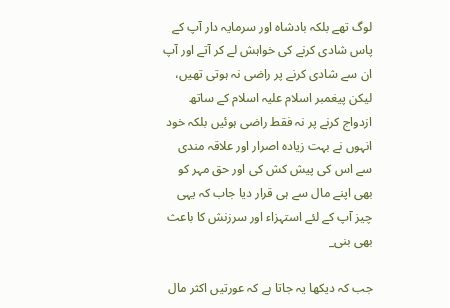لوگ تھے بلکہ بادشاہ اور سرمایہ دار آپ کے پاس شادی کرنے کی خواہش لے کر آتے اور آپ ان سے شادی کرنے پر راضی نہ ہوتی تھیں، لیکن پیغمبر اسلام علیہ اسلام کے ساتھ ازدواج کرنے پر نہ فقط راضی ہوئیں بلکہ خود انہوں نے بہت زیادہ اصرار اور علاقہ مندی سے اس کی پیش کش کی اور حق مہر کو بھی اپنے مال سے ہی قرار دیا جاب کہ یہی چیز آپ کے لئے استہزاء اور سرزنش کا باعث بھی بنی_

جب کہ دیکھا یہ جاتا ہے کہ عورتیں اکثر مال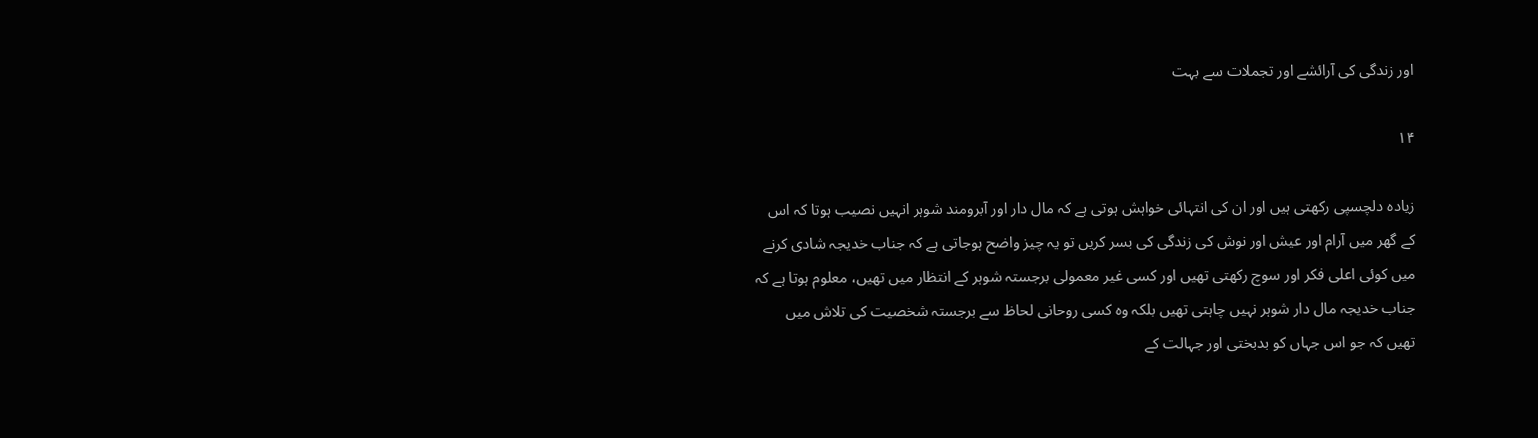اور زندگی کی آرائشے اور تجملات سے بہت

۱۴

زیادہ دلچسپی رکھتی ہیں اور ان کی انتہائی خواہش ہوتی ہے کہ مال دار اور آبرومند شوہر انہیں نصیب ہوتا کہ اس کے گھر میں آرام اور عیش اور نوش کی زندگی کی بسر کریں تو یہ چیز واضح ہوجاتی ہے کہ جناب خدیجہ شادی کرنے میں کوئی اعلی فکر اور سوچ رکھتی تھیں اور کسی غیر معمولی برجستہ شوہر کے انتظار میں تھیں، معلوم ہوتا ہے کہ جناب خدیجہ مال دار شوہر نہیں چاہتی تھیں بلکہ وہ کسی روحانی لحاظ سے برجستہ شخصیت کی تلاش میں تھیں کہ جو اس جہاں کو بدبختی اور جہالت کے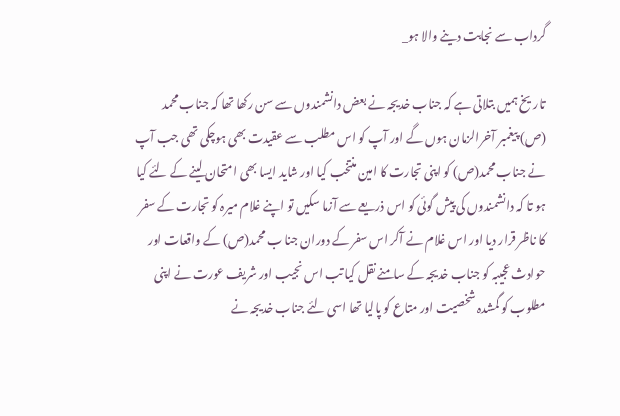گرداب سے نجابت دینے والا ہو_

تاریخ ہمیں بتلاتی ہے کہ جناب خدیجہ نے بعض دانشمندوں سے سن رکھا تھا کہ جناب محمد (ص) پیغمبر آخرالزمان ہوں گے اور آپ کو اس مطلب سے عقیدت بھی ہوچکی تھی جب آپ نے جناب محمد(ص) کو اپنی تجارت کا امین منتخب کیا اور شاید ایسا بھی امتحان لینے کے لئے کیا ہو تا کہ دانشمندوں کی پیش گوئی کو اس ذریعے سے آزما سکیں تو اپنے غلام میرہ کو تجارت کے سفر کا ناظر قرار دیا اور اس غلام نے آکر اس سفر کے دوران جنا ب محمد(ص) کے واقعات اور حوادث عجیبہ کو جناب خدیجہ کے سامنے نقل کیا تب اس نجیب اور شریف عورت نے اپنی مطلوب کو گمشدہ شخصیت اور متاع کو پالیا تھا اسی لئے جناب خدیجہ نے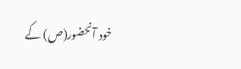خود آنحضور(ص) کے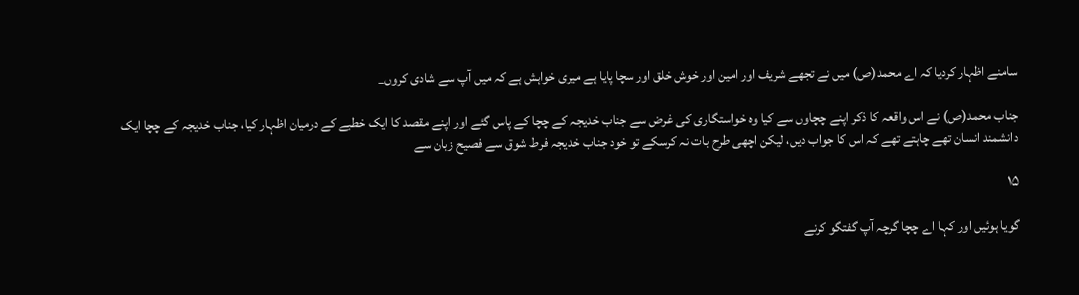سامنے اظہار کردیا کہ اے محمد(ص) میں نے تجھے شریف اور امین اور خوش خلق اور سچا پایا ہے میری خواہش ہے کہ میں آپ سے شادی کروں_

جناب محمد(ص) نے اس واقعہ کا ذکر اپنے چچاوں سے کیا وہ خواستگاری کی غرض سے جناب خدیجہ کے چچا کے پاس گئے اور اپنے مقصد کا ایک خطبے کے درمیان اظہار کیا، جناب خدیجہ کے چچا ایک دانشمند انسان تھے چاہتے تھے کہ اس کا جواب دیں، لیکن اچھی طرح بات نہ کرسکے تو خود جناب خدیجہ فرط شوق سے فصیح زبان سے

۱۵

گویا ہوئیں اور کہا اے چچا گرچہ آپ گفتگو کرنے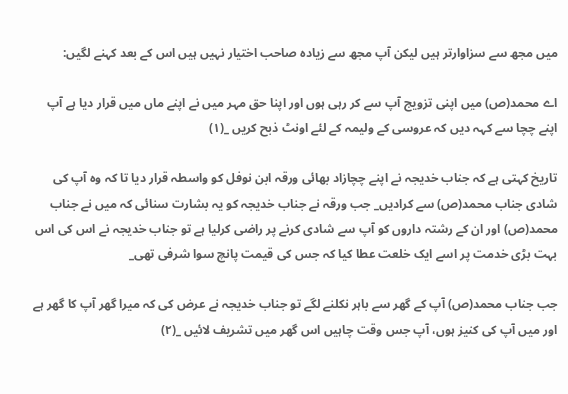میں مجھ سے سزاوارتر ہیں لیکن آپ مجھ سے زیادہ صاحب اختیار نہیں ہیں اس کے بعد کہنے لگیں:

اے محمد(ص) میں اپنی تزویج آپ سے کر رہی ہوں اور اپنا حق مہر میں نے اپنے ماں میں قرار دیا ہے آپ اپنے چچا سے کہہ دیں کہ عروسی کے ولیمہ کے لئے اونٹ ذبح کریں _(۱)

تاریخ کہتی ہے کہ جناب خدیجہ نے اپنے چچازاد بھائی ورقہ ابن نوفل کو واسطہ قرار دیا تا کہ وہ آپ کی شادی جناب محمد(ص) سے کرادیں_ جب ورقہ نے جناب خدیجہ کو یہ بشارت سنائی کہ میں نے جناب محمد(ص) اور ان کے رشتہ داروں کو آپ سے شادی کرنے پر راضی کرلیا ہے تو جناب خدیجہ نے اس کی اس بہت بڑی خدمت پر اسے ایک خلعت عطا کیا کہ جس کی قیمت پانچ سوا شرفی تھی_

جب جناب محمد(ص) آپ کے گھر سے باہر نکلنے لگے تو جناب خدیجہ نے عرض کی کہ میرا گھر آپ کا گھر ہے اور میں آپ کی کنیز ہوں، آپ جس وقت چاہیں اس گھر میں تشریف لائیں _(۲)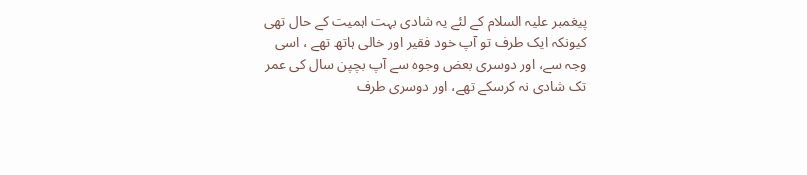پیغمبر علیہ السلام کے لئے یہ شادی بہت اہمیت کے حال تھی کیونکہ ایک طرف تو آپ خود فقیر اور خالی ہاتھ تھے ، اسی وجہ سے، اور دوسری بعض وجوہ سے آپ بچپن سال کی عمر تک شادی نہ کرسکے تھے، اور دوسری طرف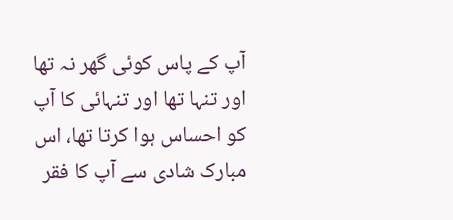آپ کے پاس کوئی گھر نہ تھا اور تنہا تھا اور تنہائی کا آپ کو احساس ہوا کرتا تھا، اس مبارک شادی سے آپ کا فقر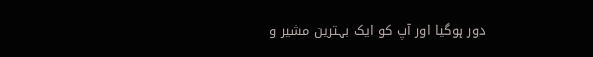دور ہوگیا اور آپ کو ایک بہترین مشیر و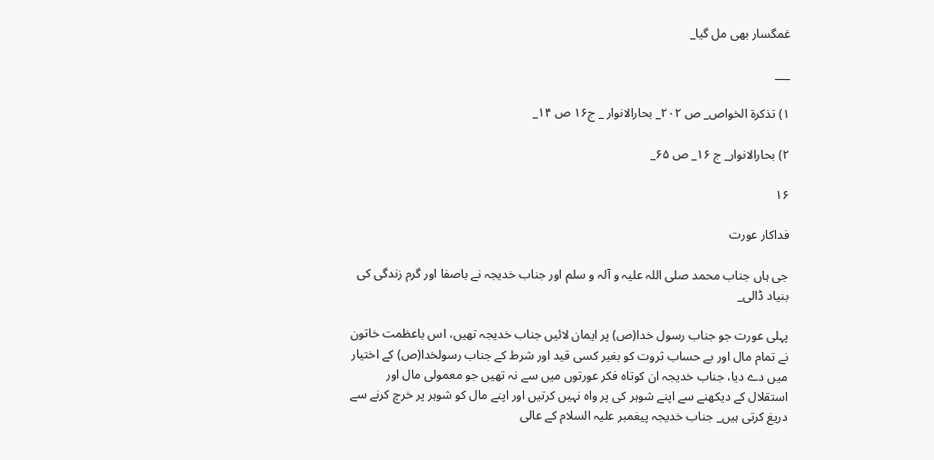غمگسار بھی مل گیا_

___

۱) تذکرة الخواص_ ص ۲۰۲_ بحارالانوار _ ج۱۶ ص ۱۴_

۲) بحارالانوار_ ج ۱۶_ ص ۶۵_

۱۶

فداکار عورت

جی ہاں جناب محمد صلی اللہ علیہ و آلہ و سلم اور جناب خدیجہ نے باصفا اور گرم زندگی کی بنیاد ڈالی_

پہلی عورت جو جناب رسول خدا(ص) پر ایمان لائیں جناب خدیجہ تھیں، اس باعظمت خاتون نے تمام مال اور بے حساب ثروت کو بغیر کسی قید اور شرط کے جناب رسولخدا(ص) کے اختیار میں دے دیا، جناب خدیجہ ان کوتاہ فکر عورتوں میں سے نہ تھیں جو معمولی مال اور استقلال کے دیکھنے سے اپنے شوہر کی پر واہ نہیں کرتیں اور اپنے مال کو شوہر پر خرچ کرنے سے دریغ کرتی ہیں_ جناب خدیجہ پیغمبر علیہ السلام کے عالی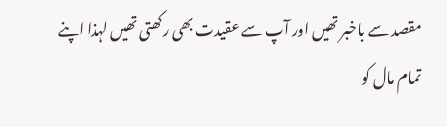مقصد سے باخبر تھیں اور آپ سے عقیدت بھی رکھتی تھیں لہذا اپنے تمام مال کو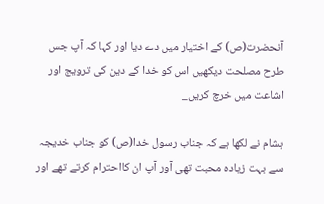آنحضرت(ص) کے اختیار میں دے دیا اور کہا کہ آپ جس طرح مصلحت دیکھیں اس کو خدا کے دین کی ترویج اور اشاعت میں خرچ کریں_

ہشام نے لکھا ہے کہ جناب رسول خدا(ص) کو جناب خدیجہ سے بہت زیادہ محبت تھی آور آپ ان کااحترام کرتے تھے اور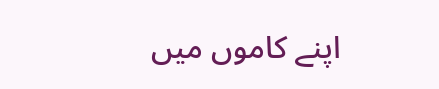اپنے کاموں میں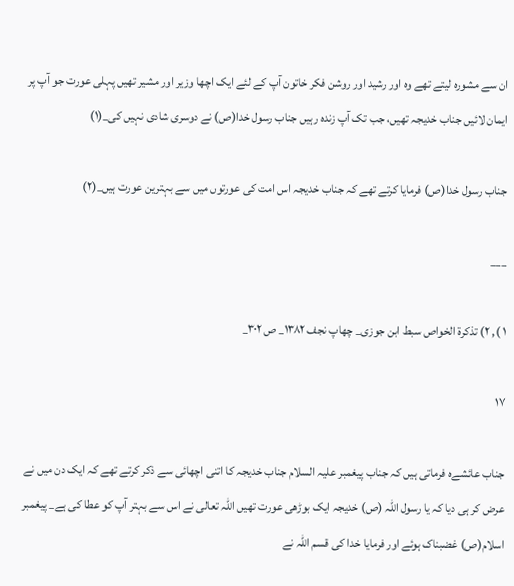ان سے مشورہ لیتے تھے وہ اور رشید اور روشن فکر خاتون آپ کے لئے ایک اچھا وزیر اور مشیر تھیں پہلی عورت جو آپ پر ایمان لائیں جناب خدیجہ تھیں، جب تک آپ زندہ رہیں جناب رسول خدا(ص) نے دوسری شادی نہیں کی_(۱)

جناب رسول خدا(ص) فرمایا کرتے تھے کہ جناب خدیجہ اس امت کی عورتوں میں سے بہترین عورت ہیں_(۲)

___

۱ ), ۲) تذکرة الخواص سبط ابن جوزی_ چھاپ نجف ۱۳۸۲_ ص ۳۰۲_

۱۷

جناب عائشےہ فرماتی ہیں کہ جناب پیغمبر علیہ السلام جناب خدیجہ کا اتنی اچھائی سے ذکر کرتے تھے کہ ایک دن میں نے عرض کر ہی دیا کہ یا رسول اللہ (ص) خدیجہ ایک بوڑھی عورت تھیں اللہ تعالی نے اس سے بہتر آپ کو عطا کی ہے_ پیغمبر اسلام(ص) غضبناک ہوئے اور فرمایا خدا کی قسم اللہ نے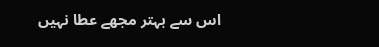اس سے بہتر مجھے عطا نہیں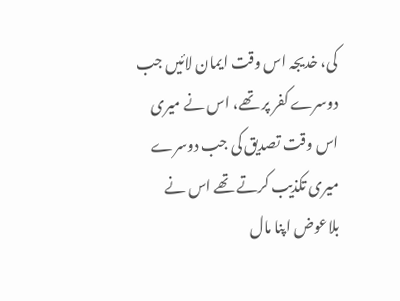کی، خدیجہ اس وقت ایمان لائیں جب دوسرے کفر پر تھے، اس نے میری اس وقت تصدیق کی جب دوسرے میری تکذیب کرتے تھے اس نے بلاعوض اپنا مال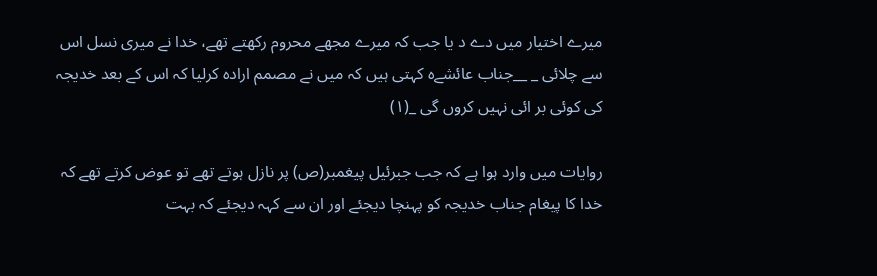میرے اختیار میں دے د یا جب کہ میرے مجھے محروم رکھتے تھے، خدا نے میری نسل اس سے چلائی _ __جناب عائشےہ کہتی ہیں کہ میں نے مصمم ارادہ کرلیا کہ اس کے بعد خدیجہ کی کوئی بر ائی نہیں کروں گی _(۱)

روایات میں وارد ہوا ہے کہ جب جبرئیل پیغمبر(ص) پر نازل ہوتے تھے تو عوض کرتے تھے کہ خدا کا پیغام جناب خدیجہ کو پہنچا دیجئے اور ان سے کہہ دیجئے کہ بہت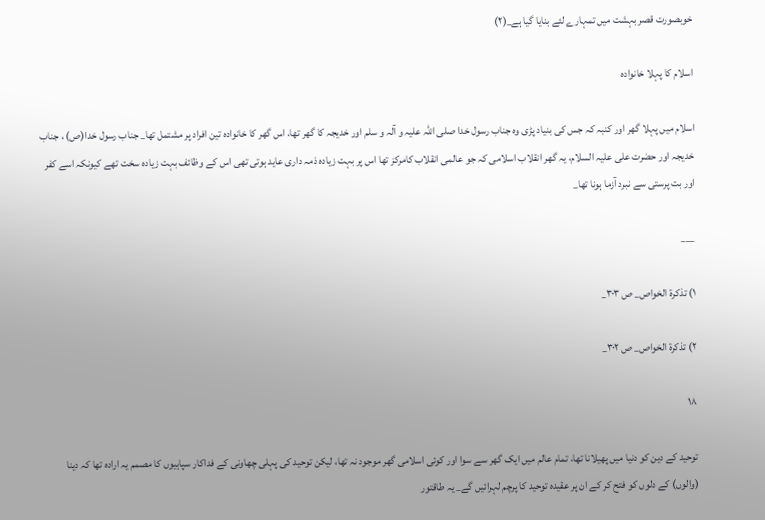خوبصورت قصر بہشت میں تمہارے لئے بنایا گیا ہے_(۲)

اسلام کا پہلا خانوادہ

اسلام میں پہلا گھر اور کنبہ کہ جس کی بنیاد پڑی وہ جناب رسول خدا صلی اللہ علیہ و آلہ و سلم اور خدیجہ کا گھر تھا، اس گھر کا خانوادہ تین افراد پر مشتمل تھا_ جناب رسول خدا(ص) ، جناب خدیجہ اور حضرت علی علیہ السلام، یہ گھر انقلاب اسلامی کہ جو عالمی انقلاب کامرکز تھا اس پر بہت زیادہ ذمہ داری عاید ہوتی تھی اس کے وظائف بہت زیادہ سخت تھے کیونکہ اسے کفر اور بت پرستی سے نبرد آزما ہونا تھا_

___

۱) تذکرة الخواص_ ص ۳۰۳_

۲) تذکرة الخواص_ ص ۳۰۲_

۱۸

توحید کے دین کو دنیا میں پھیلانا تھا، تمام عالم میں ایک گھر سے سوا اور کوئی اسلامی گھر موجود نہ تھا، لیکن توحید کی پہلی چھاونی کے فداکار سپاہیوں کا مصمم یہ ارادہ تھا کہ دینا (والوں) کے دلوں کو فتح کر کے ان پر عقیدہ توحید کا پرچم لہرائیں گے_ یہ طاقتور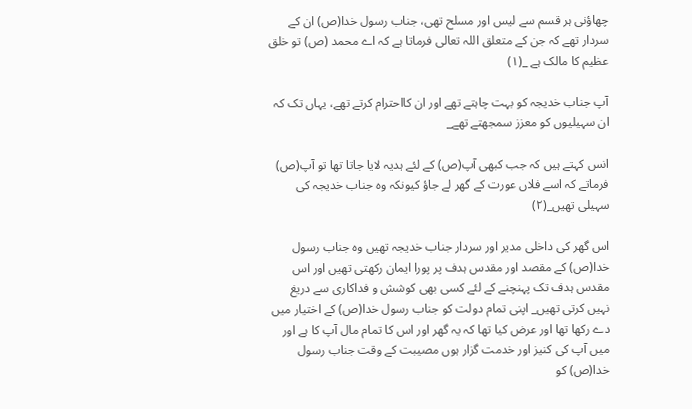چھاؤنی ہر قسم سے لیس اور مسلح تھی، جناب رسول خدا(ص) ان کے سردار تھے کہ جن کے متعلق اللہ تعالی فرماتا ہے کہ اے محمد (ص) تو خلق عظیم کا مالک ہے _(۱)

آپ جناب خدیجہ کو بہت چاہتے تھے اور ان کااحترام کرتے تھے، یہاں تک کہ ان سہیلیوں کو معزز سمجھتے تھے_

انس کہتے ہیں کہ جب کبھی آپ(ص) کے لئے ہدیہ لایا جاتا تھا تو آپ(ص) فرماتے کہ اسے فلاں عورت کے گھر لے جاؤ کیونکہ وہ جناب خدیجہ کی سہیلی تھیں_(۲)

اس گھر کی داخلی مدیر اور سردار جناب خدیجہ تھیں وہ جناب رسول خدا(ص) کے مقصد اور مقدس ہدف پر پورا ایمان رکھتی تھیں اور اس مقدس ہدف تک پہنچنے کے لئے کسی بھی کوشش و فداکاری سے دریغ نہیں کرتی تھیں_ اپنی تمام دولت کو جناب رسول خدا(ص) کے اختیار میں دے رکھا تھا اور عرض کیا تھا کہ یہ گھر اور اس کا تمام مال آپ کا ہے اور میں آپ کی کنیز اور خدمت گزار ہوں مصیبت کے وقت جناب رسول خدا(ص) کو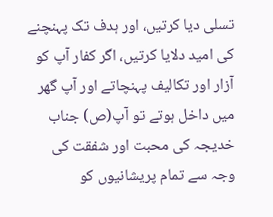تسلی دیا کرتیں، اور ہدف تک پہنچنے کی امید دلایا کرتیں، اگر کفار آپ کو آزار اور تکالیف پہنچاتے اور آپ گھر میں داخل ہوتے تو آپ(ص) جناب خدیجہ کی محبت اور شفقت کی وجہ سے تمام پریشانیوں کو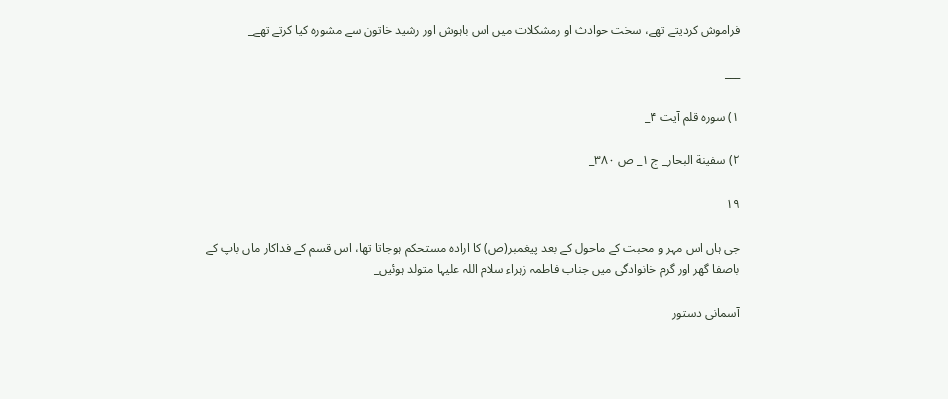فراموش کردیتے تھے، سخت حوادث او رمشکلات میں اس باہوش اور رشید خاتون سے مشورہ کیا کرتے تھے_

___

۱) سورہ قلم آیت ۴_

۲) سفینة البحار_ ج ۱_ ص ۳۸۰_

۱۹

جی ہاں اس مہر و محبت کے ماحول کے بعد پیغمبر(ص) کا ارادہ مستحکم ہوجاتا تھا، اس قسم کے فداکار ماں باپ کے باصفا گھر اور گرم خانوادگی میں جناب فاطمہ زہراء سلام اللہ علیہا متولد ہوئیں_

آسمانی دستور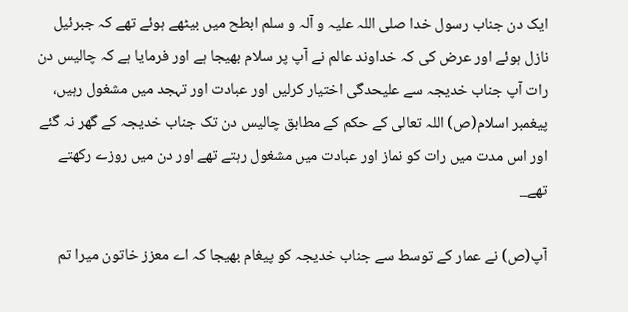ایک دن جناب رسول خدا صلی اللہ علیہ و آلہ و سلم ابطح میں بیٹھے ہوئے تھے کہ جبرئیل نازل ہوئے اور عرض کی کہ خداوند عالم نے آپ پر سلام بھیجا ہے اور فرمایا ہے کہ چالیس دن رات آپ جناب خدیجہ سے علیحدگی اختیار کرلیں اور عبادت اور تہجد میں مشغول رہیں، پیغمبر اسلام(ص) اللہ تعالی کے حکم کے مطابق چالیس دن تک جناب خدیجہ کے گھر نہ گئے اور اس مدت میں رات کو نماز اور عبادت میں مشغول رہتے تھے اور دن میں روزے رکھتے تھے_

آپ(ص) نے عمار کے توسط سے جناب خدیجہ کو پیغام بھیجا کہ اے معزز خاتون میرا تم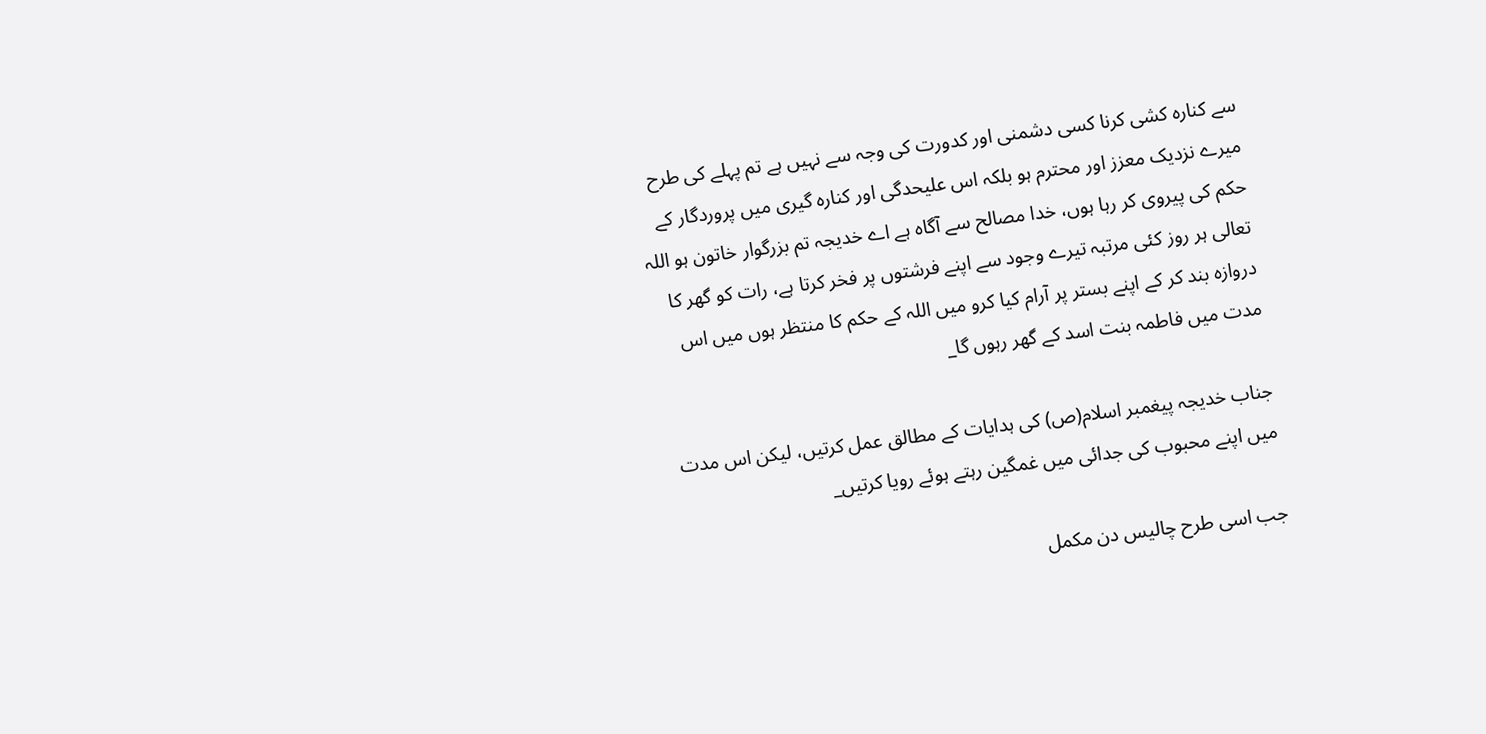سے کنارہ کشی کرنا کسی دشمنی اور کدورت کی وجہ سے نہیں ہے تم پہلے کی طرح میرے نزدیک معزز اور محترم ہو بلکہ اس علیحدگی اور کنارہ گیری میں پروردگار کے حکم کی پیروی کر رہا ہوں، خدا مصالح سے آگاہ ہے اے خدیجہ تم بزرگوار خاتون ہو اللہ تعالی ہر روز کئی مرتبہ تیرے وجود سے اپنے فرشتوں پر فخر کرتا ہے، رات کو گھر کا دروازہ بند کر کے اپنے بستر پر آرام کیا کرو میں اللہ کے حکم کا منتظر ہوں میں اس مدت میں فاطمہ بنت اسد کے گھر رہوں گا_

جناب خدیجہ پیغمبر اسلام(ص) کی ہدایات کے مطالق عمل کرتیں، لیکن اس مدت میں اپنے محبوب کی جدائی میں غمگین رہتے ہوئے رویا کرتیں_

جب اسی طرح چالیس دن مکمل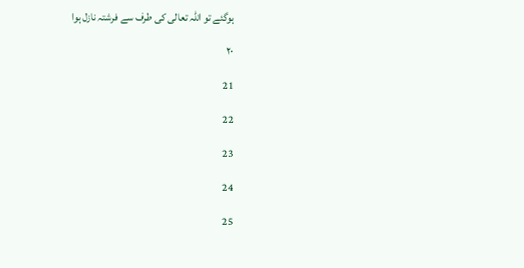ہوگئے تو اللہ تعالی کی طرف سے فرشتہ نازل ہوا

۲۰

21

22

23

24

25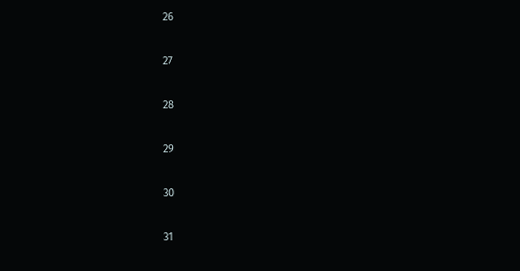26

27

28

29

30

31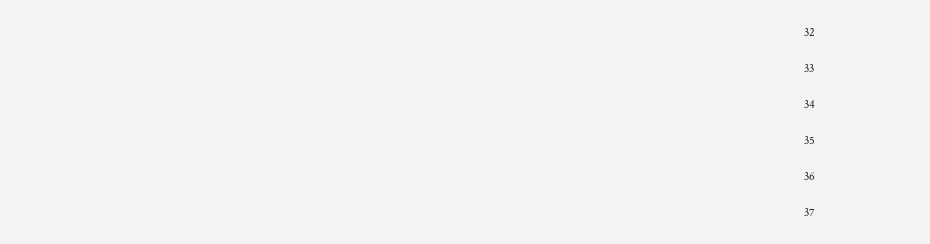32

33

34

35

36

37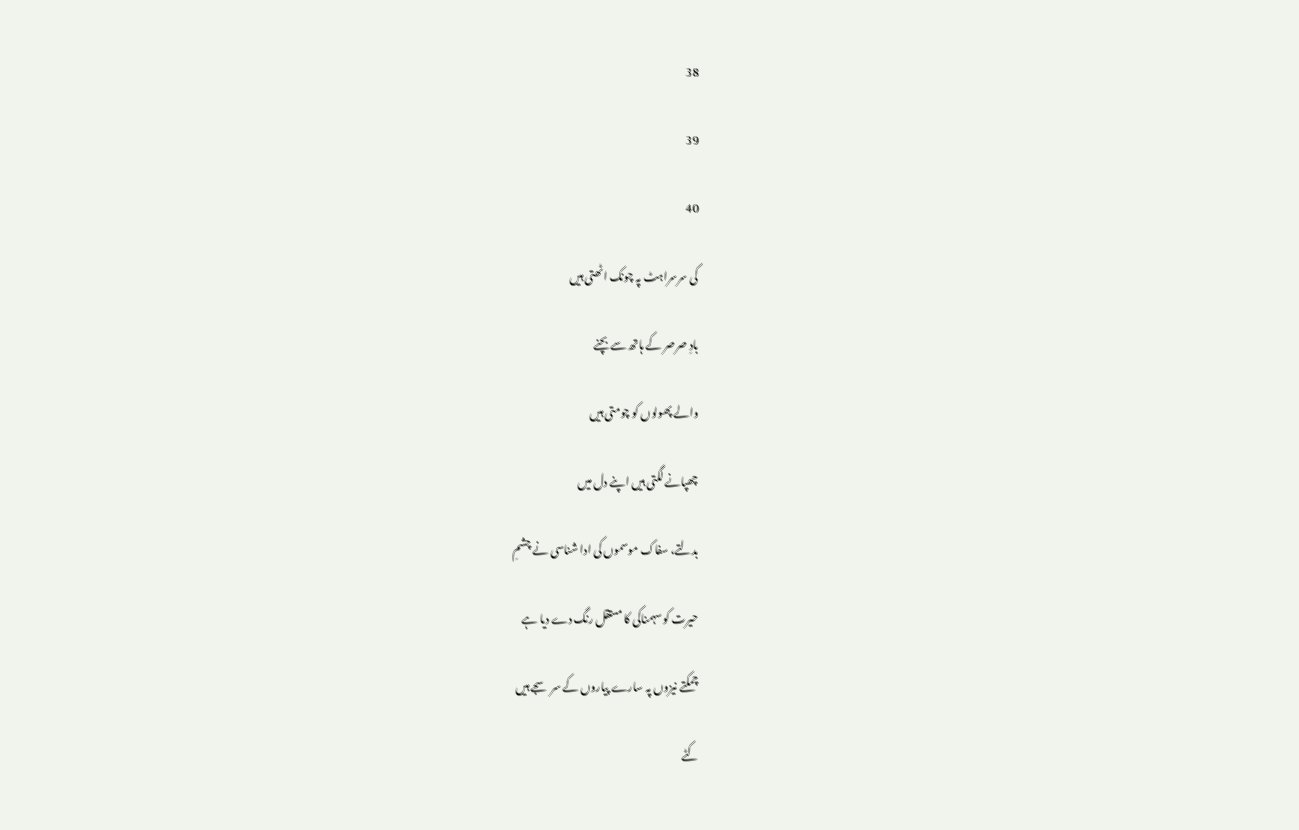38

39

40

کی سرسراہٹ پہ چونک اٹھتی ہیں

بادِ صرصر کے ہاتھ سے بچنے

والے پھولوں کو چومتی ہیں

چھپانے لگتی ہیں اپنے دل میں

بدلتے، سفاک موسموں کی ادا شناسی نے چشمِ

حیرت کو سہمناکی کا مستقل رنگ دے دیا ہے

چمکتے نیزوں پہ سارے پیاروں کے سر سجے ہیں

کٹے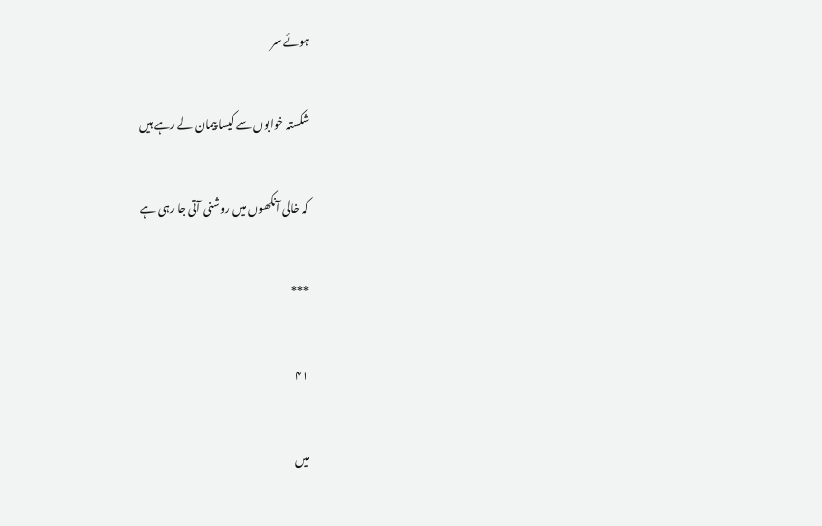ہوئے سر

شکستہ خوابوں سے کیسا پیمان لے رہے ہیں

کہ خالی آنکھوں میں روشنی آتی جا رہی ہے

***

۴۱

میں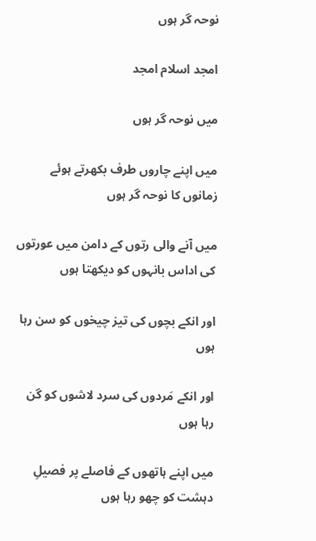نوحہ گر ہوں

امجد اسلام امجد

میں نوحہ گر ہوں

میں اپنے چاروں طرف بکھرتے ہوئے زمانوں کا نوحہ گر ہوں

میں آنے والی رتوں کے دامن میں عورتوں کی اداس بانہوں کو دیکھتا ہوں

اور انکے بچوں کی تیز چیخوں کو سن رہا ہوں

اور انکے مَردوں کی سرد لاشوں کو گن رہا ہوں

میں اپنے ہاتھوں کے فاصلے پر فصیلِ دہشت کو چھو رہا ہوں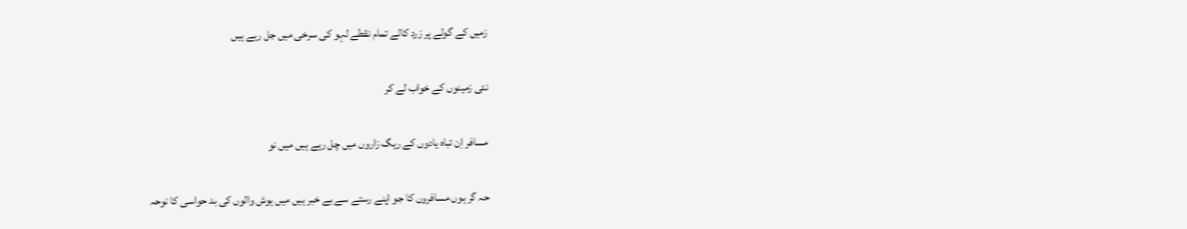زمیں کے گولے پر زرد کالے تمام نقطے لہو کی سرخی میں جل رہے ہیں

نئی زمینوں کے خواب لے کر

مسافر اِن تباہ یادوں کے ریگ زاروں میں چل رہے ہیں میں نو

حہ گر ہوں مسافروں کا جو اپنے رستے سے بے خبر ہیں میں ہوش والوں کی بد حواسی کا نوحہ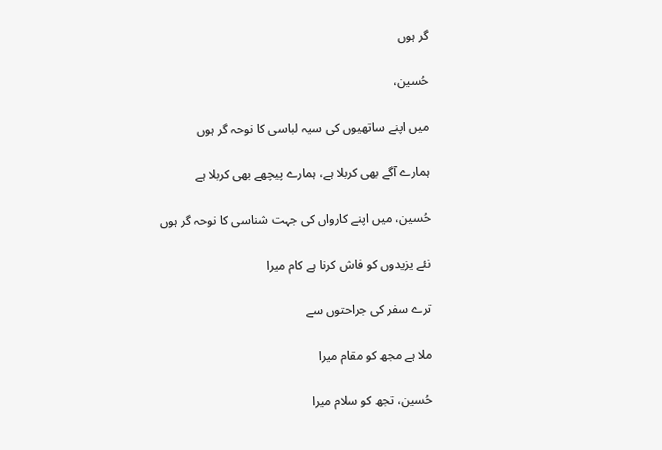گر ہوں

حُسین،

میں اپنے ساتھیوں کی سیہ لباسی کا نوحہ گر ہوں

ہمارے آگے بھی کربلا ہے، ہمارے پیچھے بھی کربلا ہے

حُسین، میں اپنے کارواں کی جہت شناسی کا نوحہ گر ہوں

نئے یزیدوں کو فاش کرنا ہے کام میرا

ترے سفر کی جراحتوں سے

ملا ہے مجھ کو مقام میرا

حُسین، تجھ کو سلام میرا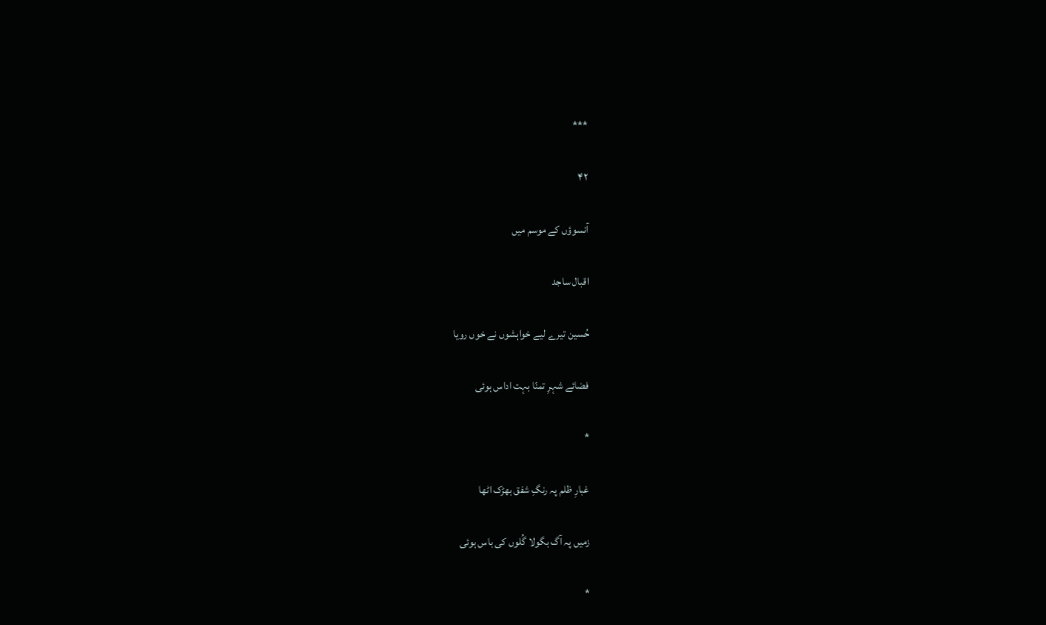***

۴۲

آنسوؤں کے موسم میں

اقبال ساجد

حُسین تیرے لیے خواہشوں نے خوں رویا

فضائے شہرِ تمنّا بہت اداس ہوئی

*

غبارِ ظلم پہ رنگِ شفق بھڑک اٹھا

زمیں پہ آگ بگولا گُلوں کی باس ہوئی

*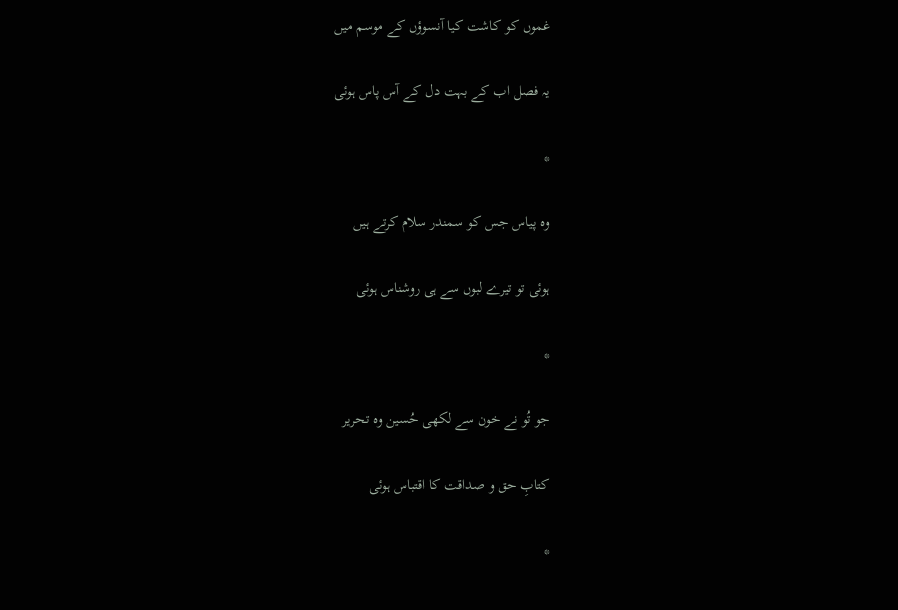غموں کو کاشت کیا آنسوؤں کے موسم میں

یہ فصل اب کے بہت دل کے آس پاس ہوئی

*

وہ پیاس جس کو سمندر سلام کرتے ہیں

ہوئی تو تیرے لبوں سے ہی روشناس ہوئی

*

جو تُو نے خون سے لکھی حُسین وہ تحریر

کتابِ حق و صداقت کا اقتباس ہوئی

*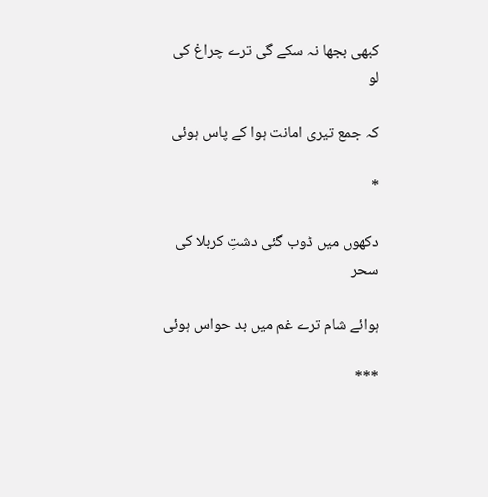کبھی بجھا نہ سکے گی ترے چراغ کی لو

کہ جمع تیری امانت ہوا کے پاس ہوئی

*

دکھوں میں ڈوب گئی دشتِ کربلا کی سحر

ہوائے شام ترے غم میں بد حواس ہوئی

***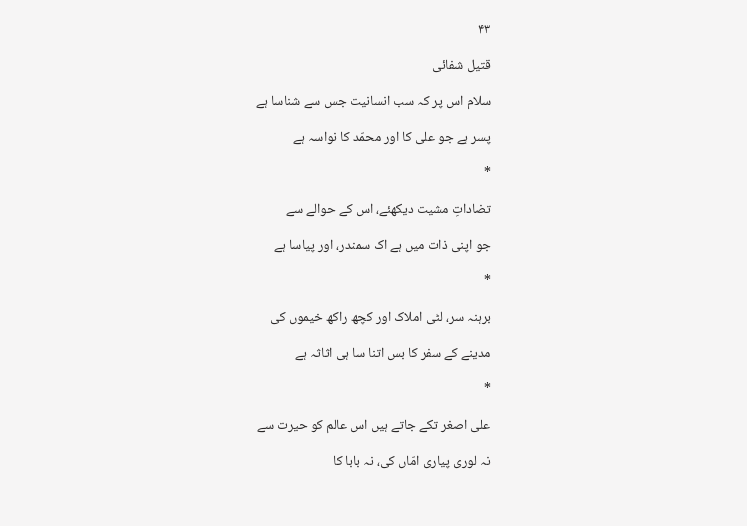۴۳

قتیل شفائی

سلام اس پر کہ سب انسانیت جس سے شناسا ہے

پسر ہے جو علی کا اور محمّد کا نواسہ ہے

*

تضاداتِ مشیت دیکھئے، اس کے حوالے سے

جو اپنی ذات میں ہے اک سمندر، اور پیاسا ہے

*

برہنہ سر، لٹی املاک اور کچھ راکھ خیموں کی

مدینے کے سفر کا بس اتنا سا ہی اثاثہ ہے

*

علی اصغر تکے جاتے ہیں اس عالم کو حیرت سے

نہ لوری پیاری امّاں کی، نہ بابا کا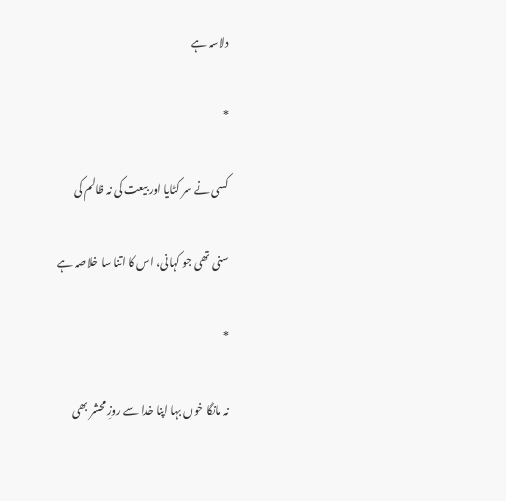دلاسہ ہے

*

کسی نے سر کٹایا اور بیعت کی نہ ظالم کی

سنی تھی جو کہانی، اس کا اتنا سا خلاصہ ہے

*

نہ مانگا خوں بہا اپنا خدا سے روزِ محشر بھی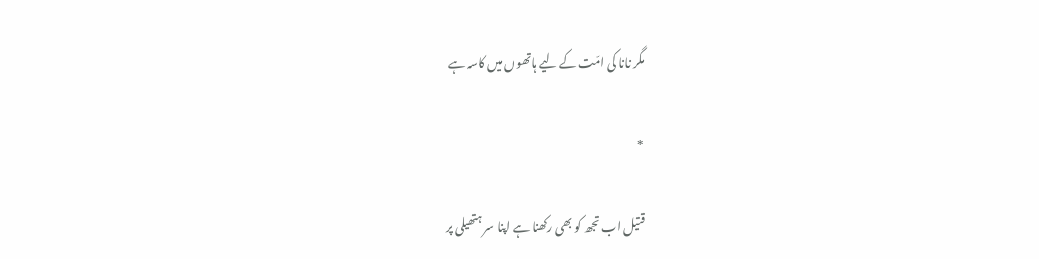مگر نانا کی امّت کے لیے ہاتھوں میں کاسہ ہے

*

قتیل اب تجھ کو بھی رکھنا ہے اپنا سر ہتھیلی پر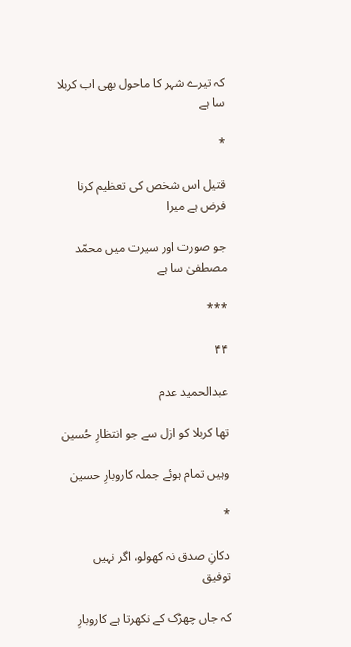کہ تیرے شہر کا ماحول بھی اب کربلا سا ہے

*

قتیل اس شخص کی تعظیم کرنا فرض ہے میرا

جو صورت اور سیرت میں محمّد مصطفیٰ سا ہے

***

۴۴

عبدالحمید عدم

تھا کربلا کو ازل سے جو انتظارِ حُسین

وہیں تمام ہوئے جملہ کاروبارِ حسین

*

دکانِ صدق نہ کھولو، اگر نہیں توفیق

کہ جاں چھڑک کے نکھرتا ہے کاروبارِ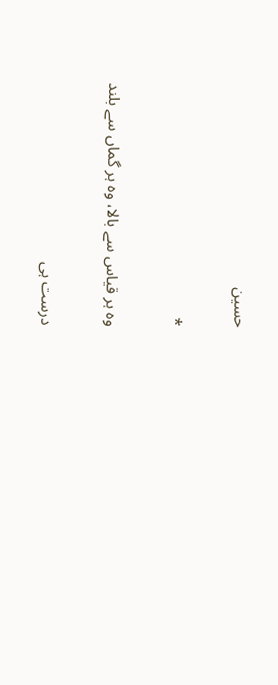حسین

*

وہ ہر قیاس سے بالا، وہ ہر گماں سے بلند

درست ہی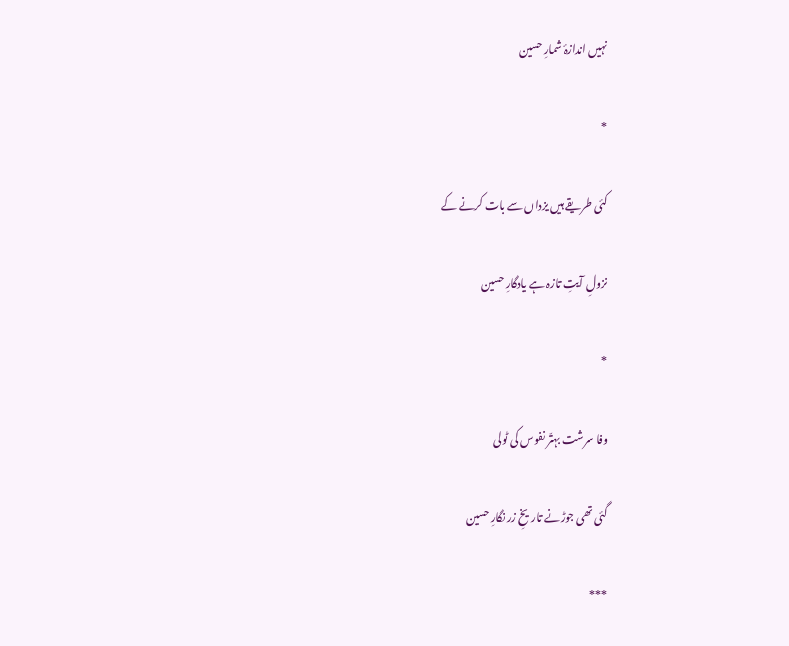نہیں اندازۂ شمارِ حسین

*

کئی طریقے ہیں یزداں سے بات کرنے کے

نزولِ آیتِ تازہ ہے یادگارِ حسین

*

وفا سرشت بہتّر نفوس کی ٹولی

گئی تھی جوڑنے تاریخِ زر نگارِ حسین

***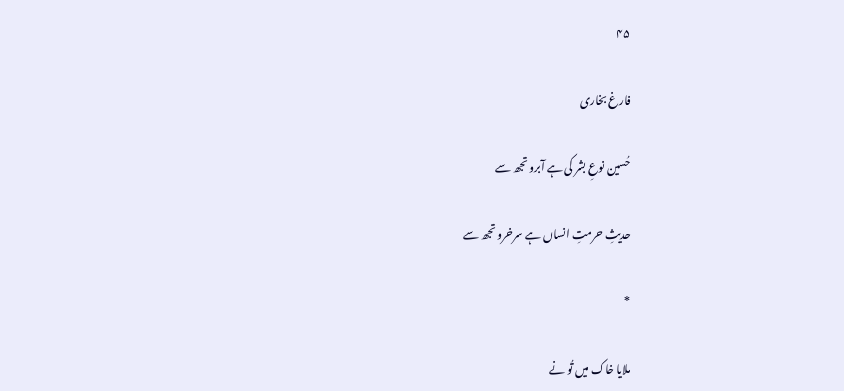۴۵

فارغ بخاری

حُسین نوعِ بشر کی ہے آبرو تجھ سے

حدیثِ حرمتِ انساں ہے سرخرو تجھ سے

*

ملایا خاک میں تُو نے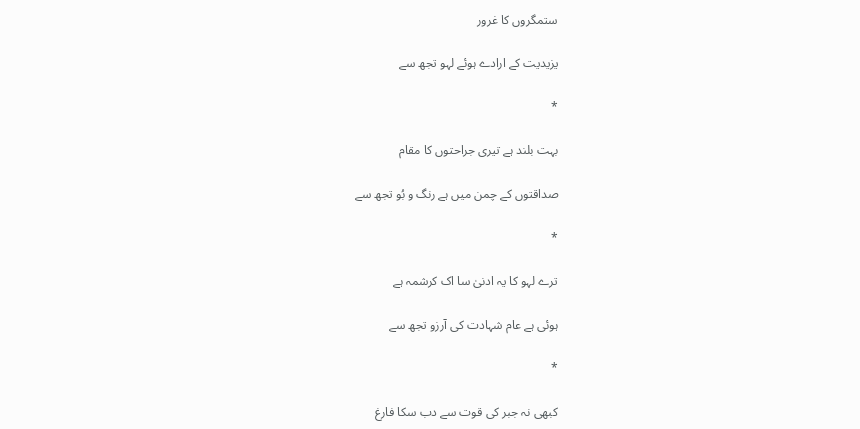ستمگروں کا غرور

یزیدیت کے ارادے ہوئے لہو تجھ سے

*

بہت بلند ہے تیری جراحتوں کا مقام

صداقتوں کے چمن میں ہے رنگ و بُو تجھ سے

*

ترے لہو کا یہ ادنیٰ سا اک کرشمہ ہے

ہوئی ہے عام شہادت کی آرزو تجھ سے

*

کبھی نہ جبر کی قوت سے دب سکا فارغ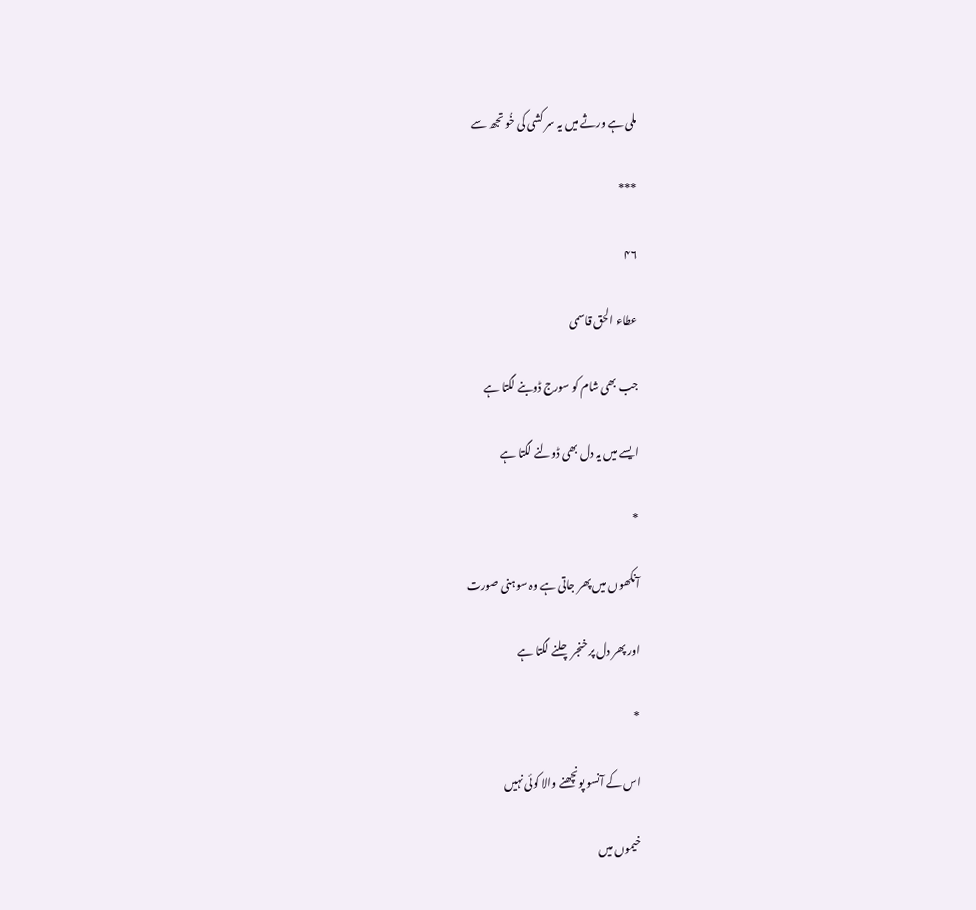ملی ہے ورثے میں یہ سر کشی کی خُو تجھ سے

***

۴۶

عطاء الحق قاسمی

جب بھی شام کو سورج ڈوبنے لگتا ہے

ایسے میں یہ دل بھی ڈولنے لگتا ہے

*

آنکھوں میں پھر جاتی ہے وہ سوہنی صورت

اور پھر دل پر خنجر چلنے لگتا ہے

*

اس کے آنسو پونچھنے والا کوئی نہیں

خیموں میں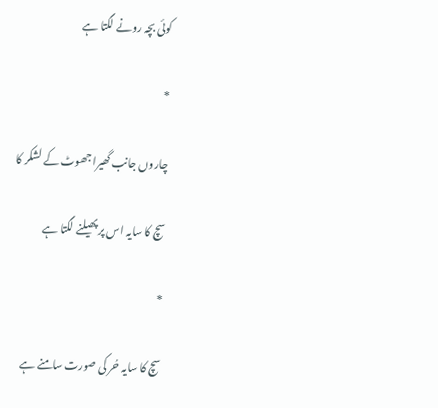کوئی بچہ رونے لگتا ہے

*

چاروں جانب گھیرا جھوٹ کے لشکر کا

سچ کا سایہ اس پر پھیلنے لگتا ہے

*

سچ کا سایہ حُر کی صورت سامنے ہے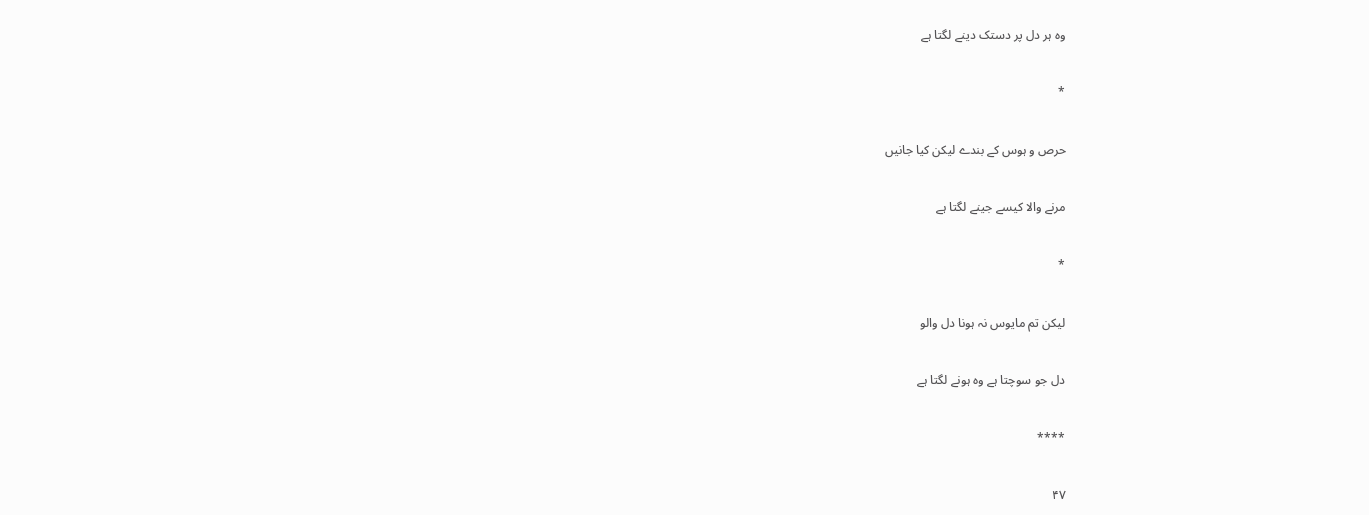وہ ہر دل پر دستک دینے لگتا ہے

*

حرص و ہوس کے بندے لیکن کیا جانیں

مرنے والا کیسے جینے لگتا ہے

*

لیکن تم مایوس نہ ہونا دل والو

دل جو سوچتا ہے وہ ہونے لگتا ہے

****

۴۷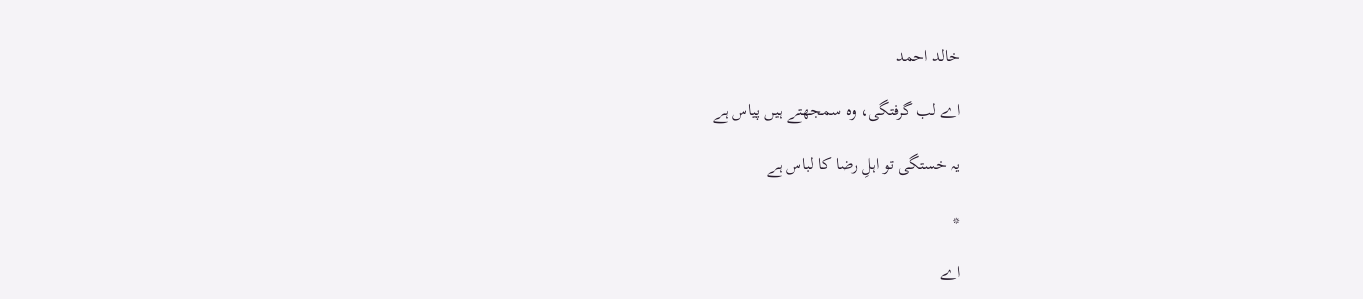خالد احمد

اے لب گرفتگی، وہ سمجھتے ہیں پیاس ہے

یہ خستگی تو اہلِ رضا کا لباس ہے

*

اے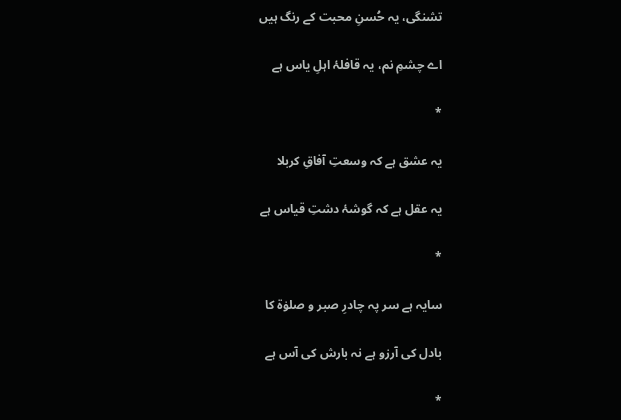تشنگی، یہ حُسنِ محبت کے رنگ ہیں

اے چشمِ نم، یہ قافلۂ اہلِ یاس ہے

*

یہ عشق ہے کہ وسعتِ آفاقِ کربلا

یہ عقل ہے کہ گوشۂ دشتِ قیاس ہے

*

سایہ ہے سر پہ چادرِ صبر و صلوٰۃ کا

بادل کی آرزو ہے نہ بارش کی آس ہے

*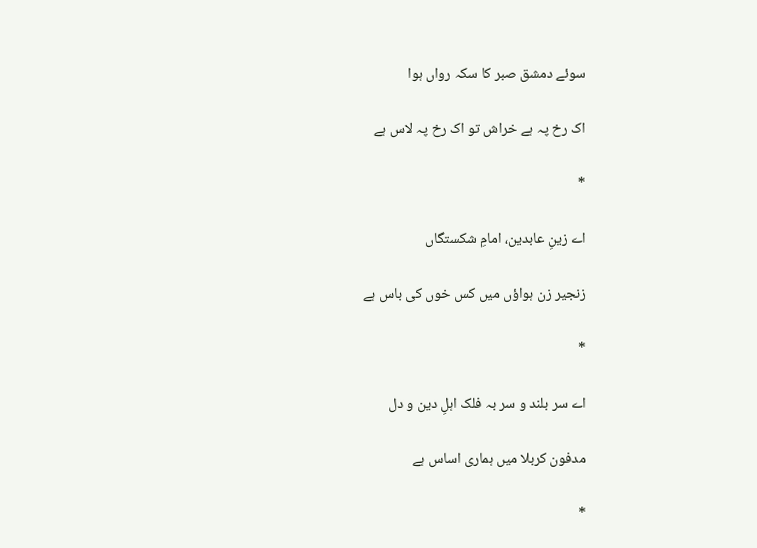سوئے دمشق صبر کا سکہ رواں ہوا

اک رخ پہ ہے خراش تو اک رخ پہ لاس ہے

*

اے زینِ عابدین، امامِ شکستگاں

زنجیر زن ہواؤں میں کس خوں کی باس ہے

*

اے سر بلند و سر بہ فلک اہلِ دین و دل

مدفون کربلا میں ہماری اساس ہے

*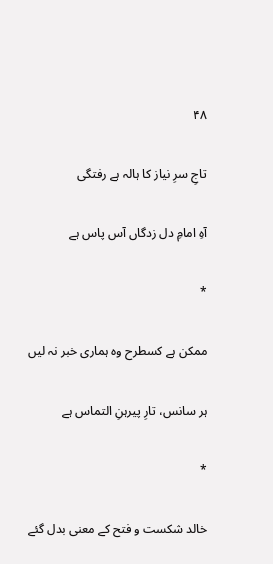۴۸

تاجِ سرِ نیاز کا ہالہ ہے رفتگی

آہِ امامِ دل زدگاں آس پاس ہے

*

ممکن ہے کسطرح وہ ہماری خبر نہ لیں

ہر سانس، تارِ پیرہنِ التماس ہے

*

خالد شکست و فتح کے معنی بدل گئے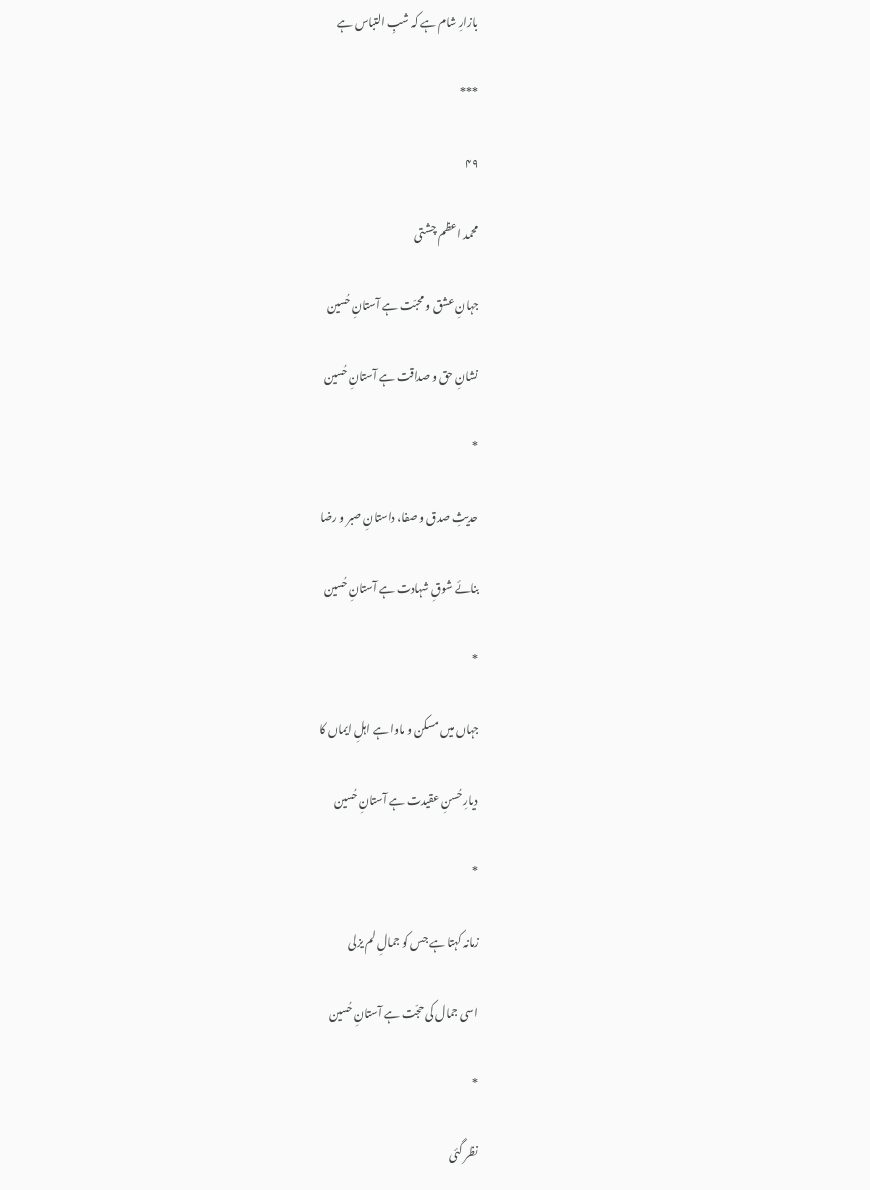بازارِ شام ہے کہ شبِ التباس ہے

***

۴۹

محمد اعظم چشتی

جہانِ عشق و محبّت ہے آستانِ حُسین

نشانِ حق و صداقت ہے آستانِ حُسین

*

حدیثِ صدق و صفا، داستانِ صبر و رضا

بنائے شوقِ شہادت ہے آستانِ حُسین

*

جہاں میں مسکن و ماوا ہے اہلِ ایماں کا

دیارِ حُسنِ عقیدت ہے آستانِ حُسین

*

زمانہ کہتا ہے جس کو جمالِ لم یزلی

اسی جمال کی حجّت ہے آستانِ حُسین

*

نظر گئی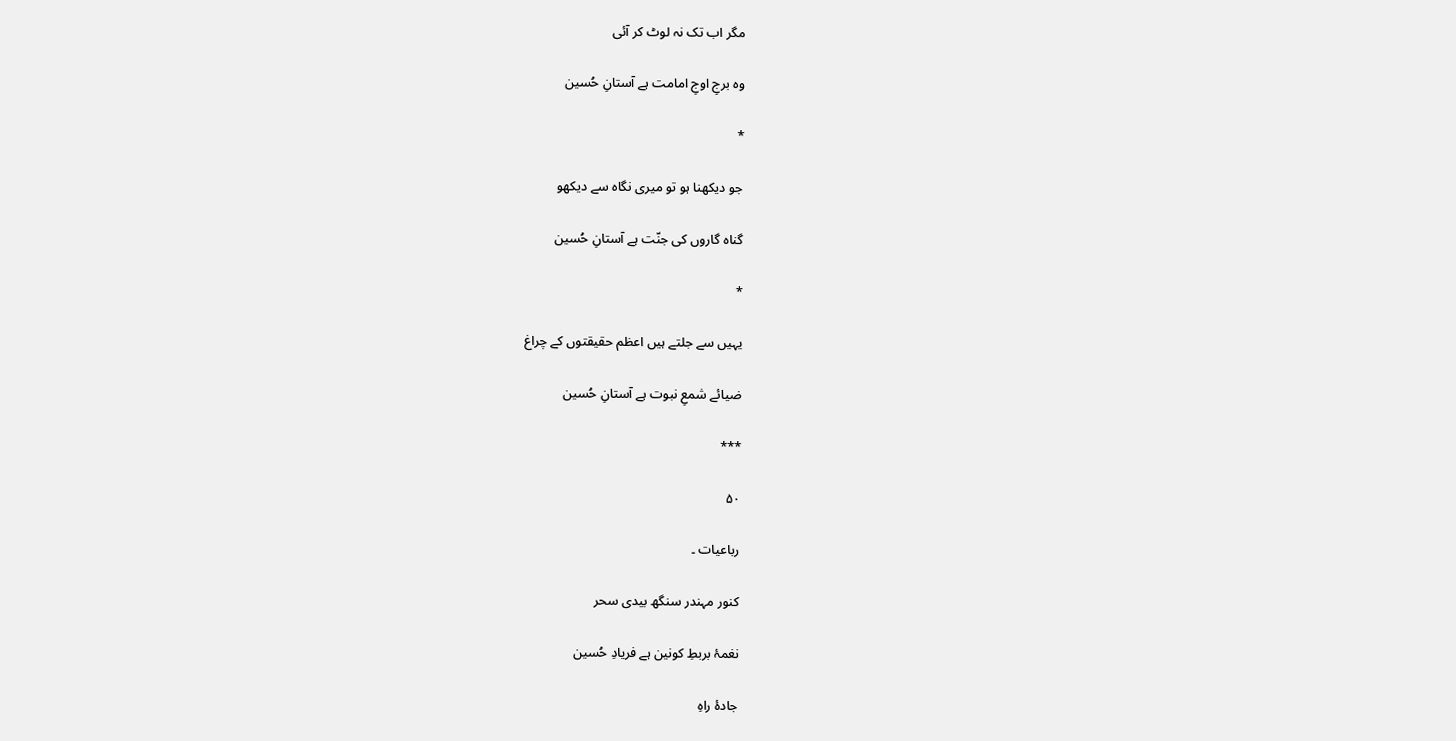مگر اب تک نہ لوٹ کر آئی

وہ برجِ اوجِ امامت ہے آستانِ حُسین

*

جو دیکھنا ہو تو میری نگاہ سے دیکھو

گناہ گاروں کی جنّت ہے آستانِ حُسین

*

یہیں سے جلتے ہیں اعظم حقیقتوں کے چراغ

ضیائے شمعِ نبوت ہے آستانِ حُسین

***

۵۰

رباعیات ۔

کنور مہندر سنگھ بیدی سحر

نغمۂ بربطِ کونین ہے فریادِ حُسین

جادۂ راہِ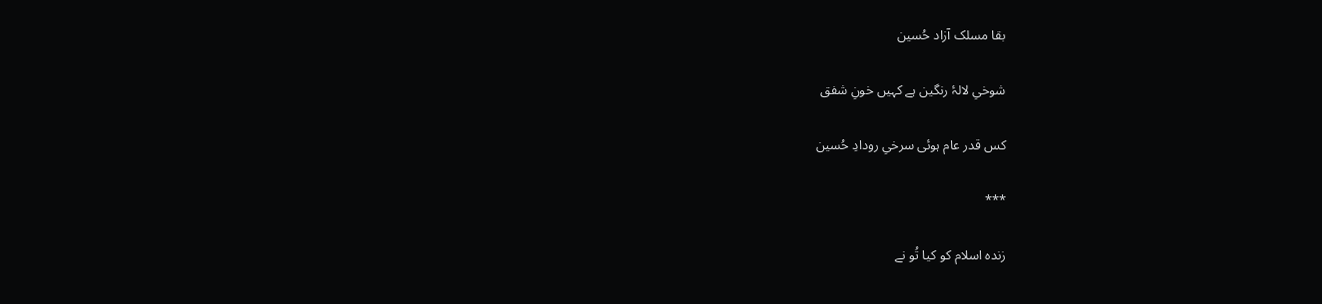بقا مسلک آزاد حُسین

شوخیِ لالۂ رنگین ہے کہیں خونِ شفق

کس قدر عام ہوئی سرخیِ رودادِ حُسین

***

زندہ اسلام کو کیا تُو نے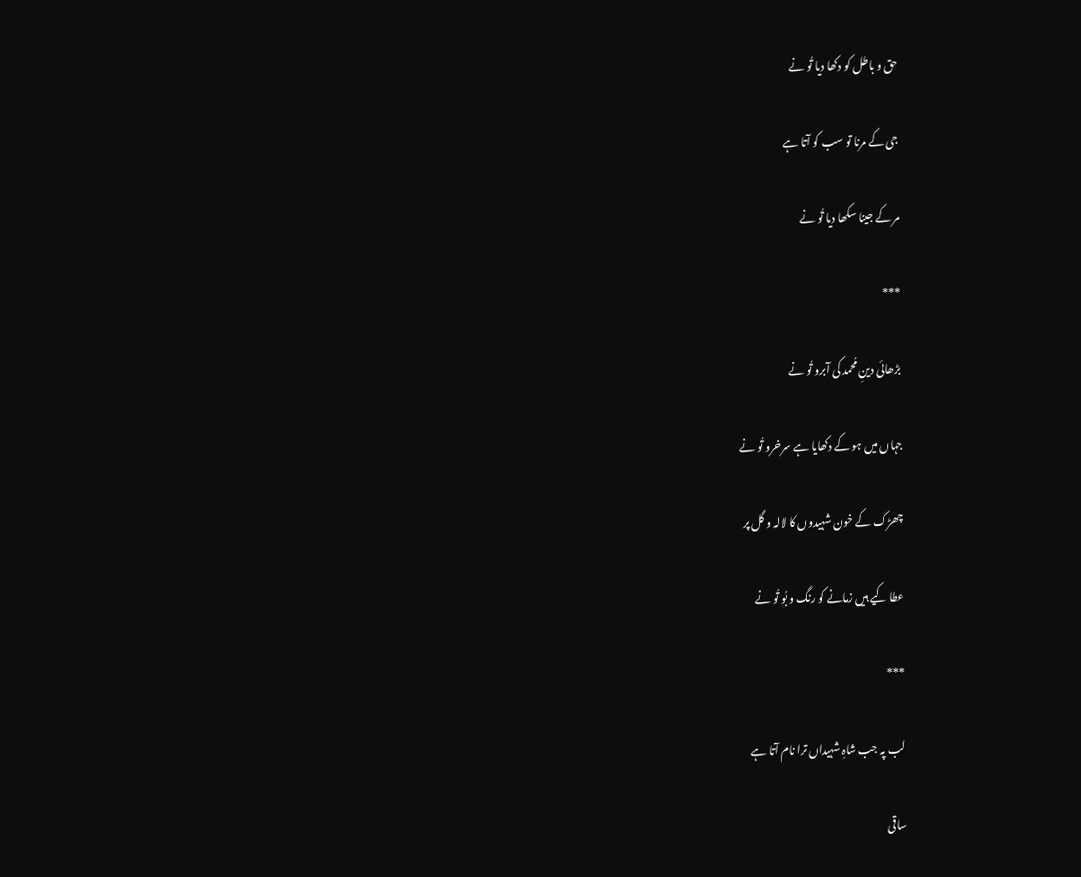حق و باطل کو دکھا دیا تُو نے

جی کے مرنا تو سب کو آتا ہے

مر کے جینا سکھا دیا تُو نے

***

بڑھائی دینِ مُحمد کی آبرو تُو نے

جہاں میں ہو کے دکھایا ہے سرخرو تُو نے

چھڑک کے خون شہیدوں کا لالہ و گل پر

عطا کیے ہیں زمانے کو رنگ و بُو تُو نے

***

لب پہ جب شاہِ شہیداں ترا نام آتا ہے

ساقی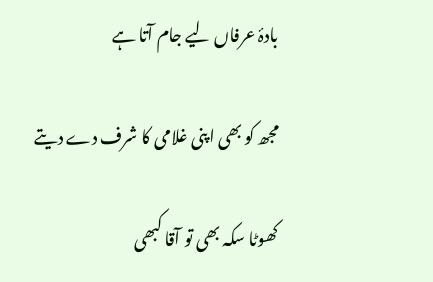بادۂ عرفاں لیے جام آتا ہے

مجھ کو بھی اپنی غلامی کا شرف دے دیتے

کھوٹا سکہ بھی تو آقا کبھی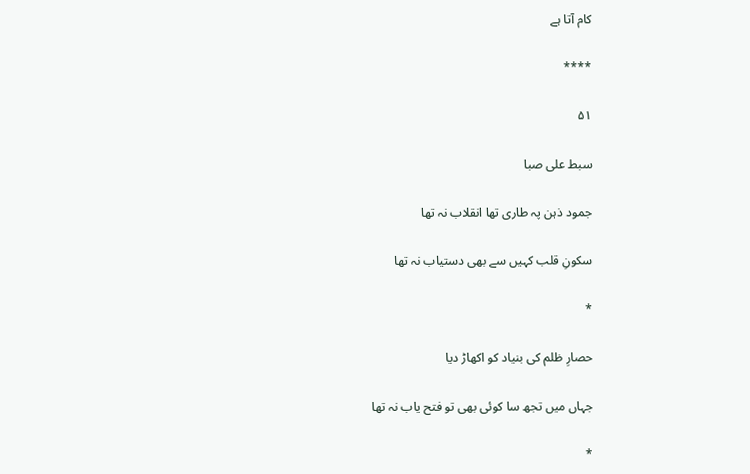کام آتا ہے

****

۵۱

سبط علی صبا

جمود ذہن پہ طاری تھا انقلاب نہ تھا

سکونِ قلب کہیں سے بھی دستیاب نہ تھا

*

حصارِ ظلم کی بنیاد کو اکھاڑ دیا

جہاں میں تجھ سا کوئی بھی تو فتح یاب نہ تھا

*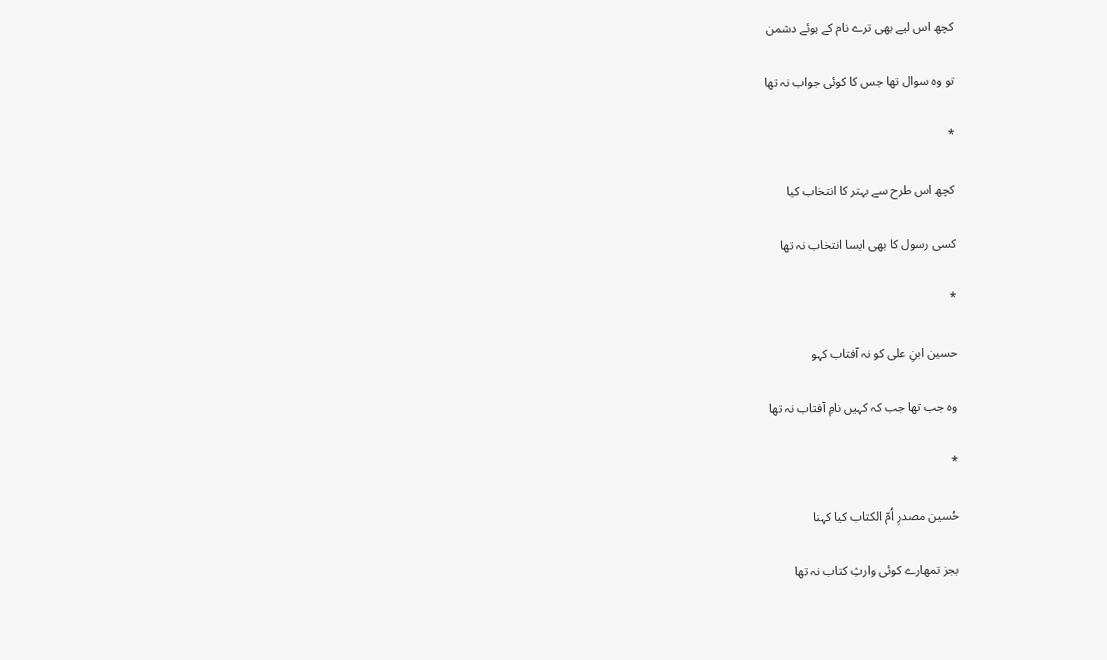کچھ اس لیے بھی ترے نام کے ہوئے دشمن

تو وہ سوال تھا جس کا کوئی جواب نہ تھا

*

کچھ اس طرح سے بہتر کا انتخاب کیا

کسی رسول کا بھی ایسا انتخاب نہ تھا

*

حسین ابنِ علی کو نہ آفتاب کہو

وہ جب تھا جب کہ کہیں نامِ آفتاب نہ تھا

*

حُسین مصدرِ اُمّ الکتاب کیا کہنا

بجز تمھارے کوئی وارثِ کتاب نہ تھا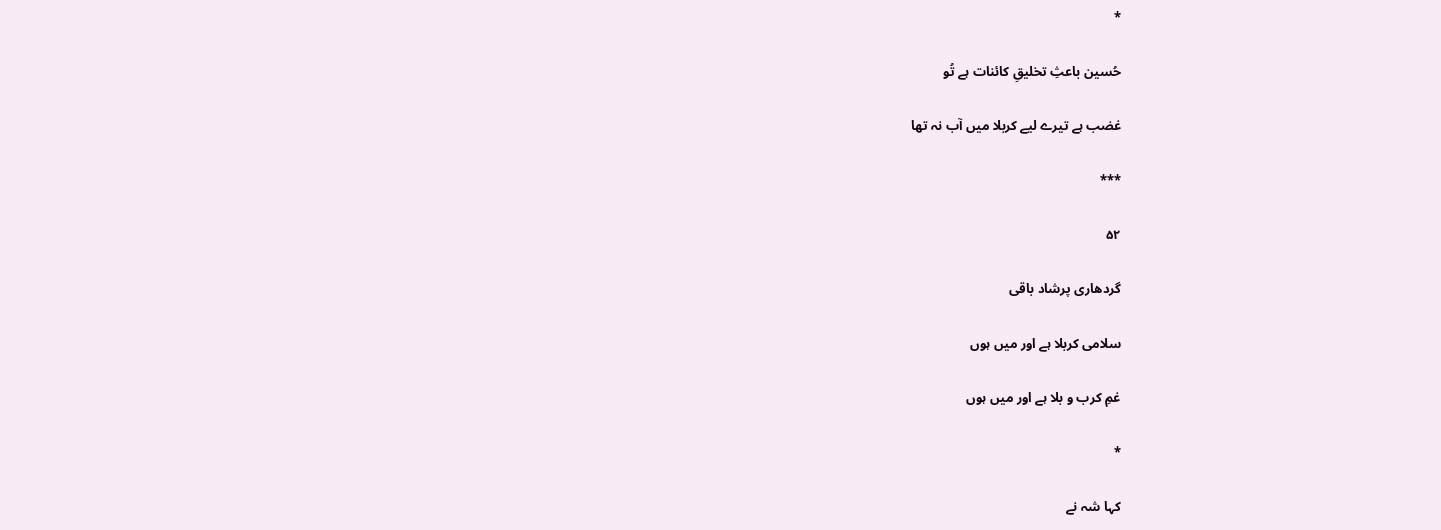*

حُسین باعثِ تخلیقِ کائنات ہے تُو

غضب ہے تیرے لیے کربلا میں آب نہ تھا

***

۵۲

گردھاری پرشاد باقی

سلامی کربلا ہے اور میں ہوں

غمِ کرب و بلا ہے اور میں ہوں

*

کہا شہ نے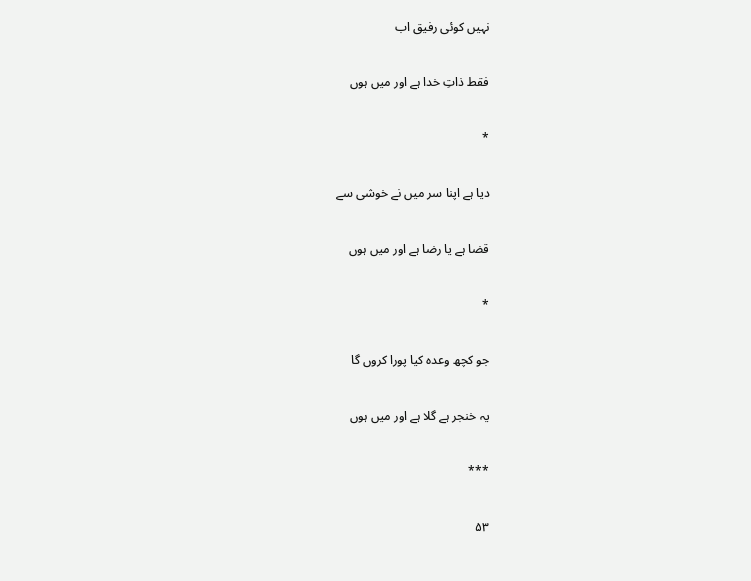نہیں کوئی رفیق اب

فقط ذاتِ خدا ہے اور میں ہوں

*

دیا ہے اپنا سر میں نے خوشی سے

قضا ہے یا رضا ہے اور میں ہوں

*

جو کچھ وعدہ کیا پورا کروں گا

یہ خنجر ہے گلا ہے اور میں ہوں

***

۵۳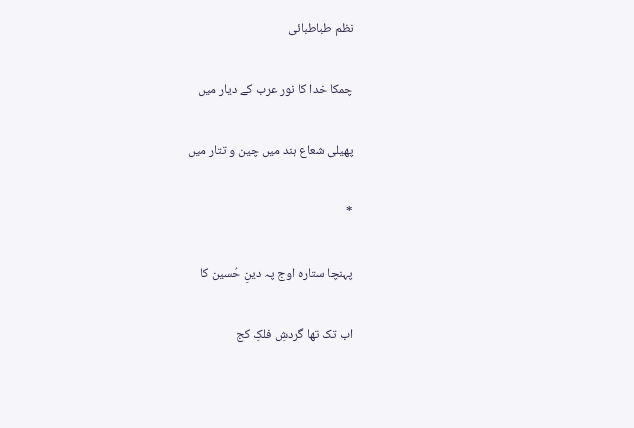نظم طباطبائی

چمکا خدا کا نور عرب کے دیار میں

پھیلی شعاع ہند میں چین و تتار میں

*

پہنچا ستارہ اوج پہ دینِ حُسین کا

اب تک تھا گردشِ فلکِ کج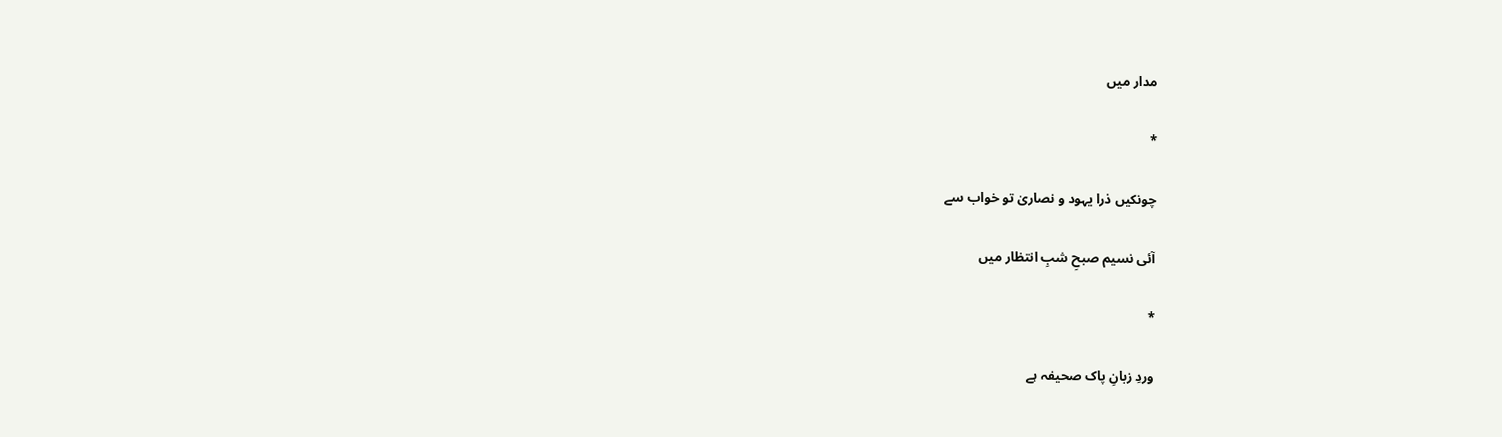مدار میں

*

چونکیں ذرا یہود و نصاریٰ تو خواب سے

آئی نسیم صبحِ شبِ انتظار میں

*

وردِ زبانِ پاک صحیفہ ہے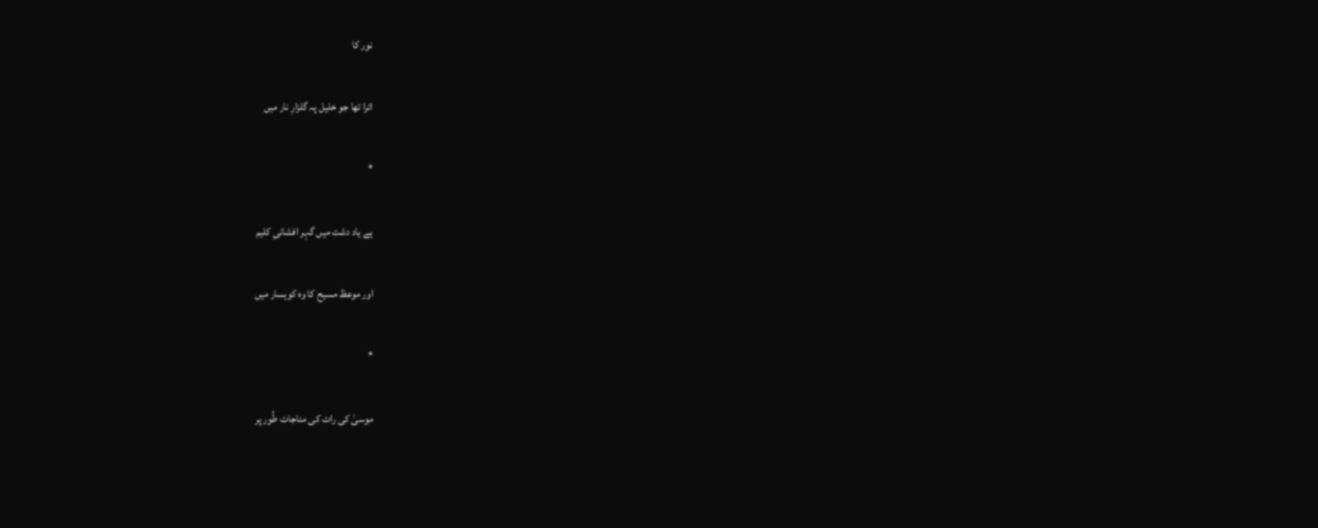نور کا

اترا تھا جو خلیل پہ گلزارِ نار میں

*

ہے یاد دشت میں گہر افشانیِ کلیم

اور موعظ مسیح کا وہ کوہسار میں

*

موسیٰ کی رات کی مناجات طُور پر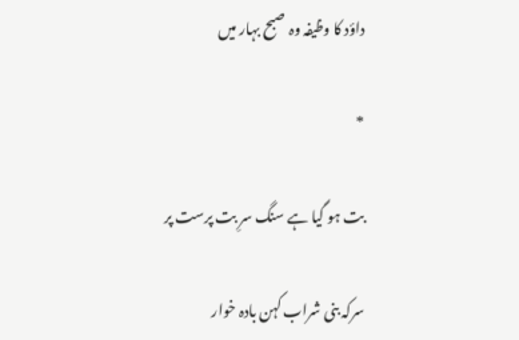داؤد کا وظیفہ وہ صبح بہار میں

*

بت ہو گیا ہے سنگ سرِ بت پرست پر

سرکہ بنی شراب کہن بادہ خوار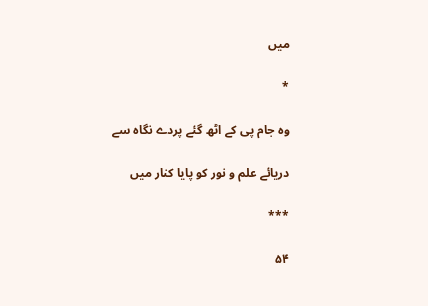میں

*

وہ جام پی کے اٹھ گئے پردے نگاہ سے

دریائے علم و نور کو پایا کنار میں

***

۵۴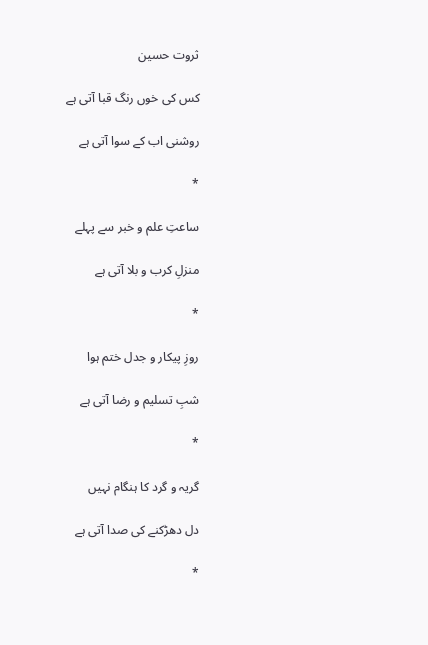ثروت حسین

کس کی خوں رنگ قبا آتی ہے

روشنی اب کے سوا آتی ہے

*

ساعتِ علم و خبر سے پہلے

منزلِ کرب و بلا آتی ہے

*

روزِ پیکار و جدل ختم ہوا

شبِ تسلیم و رضا آتی ہے

*

گریہ و گرد کا ہنگام نہیں

دل دھڑکنے کی صدا آتی ہے

*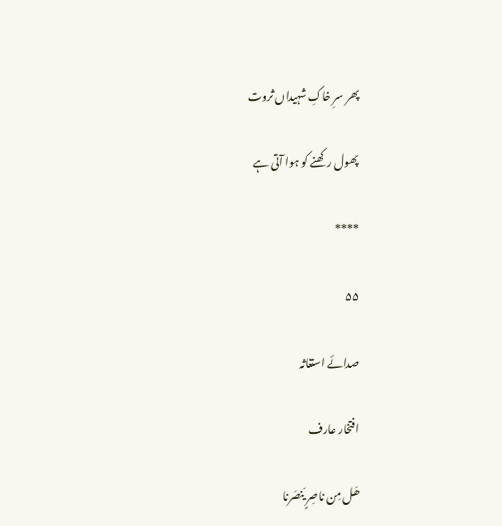پھر سرِ خاکِ شہیداں ثروت

پھول رکھنے کو ہوا آتی ہے

****

۵۵

صدائے استغاثہ

افتخار عارف

ھَل مِن ناصِرٍ یَنصَرنا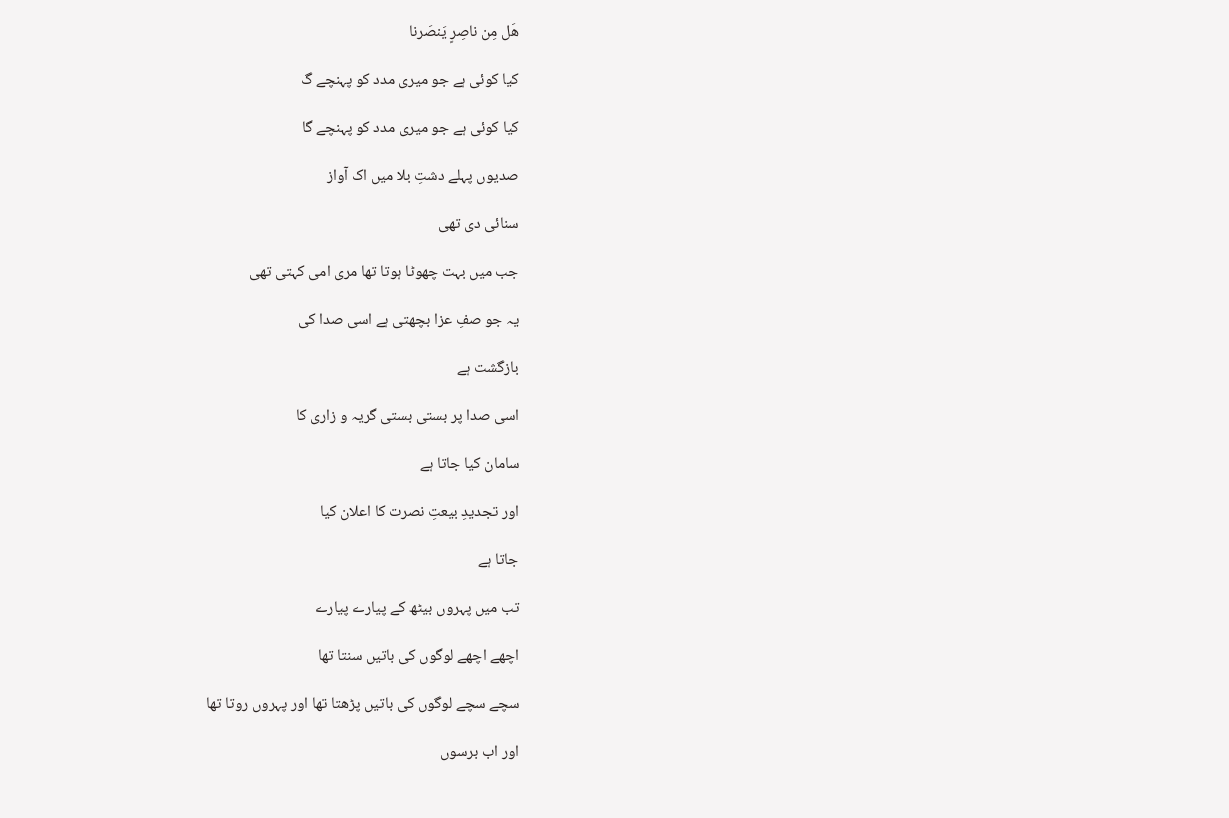ھَل مِن ناصِرٍ یَنصَرنا

کیا کوئی ہے جو میری مدد کو پہنچے گ

کیا کوئی ہے جو میری مدد کو پہنچے گا

صدیوں پہلے دشتِ بلا میں اک آواز

سنائی دی تھی

جب میں بہت چھوٹا ہوتا تھا مری امی کہتی تھی

یہ جو صفِ عزا بچھتی ہے اسی صدا کی

بازگشت ہے

اسی صدا پر بستی بستی گریہ و زاری کا

سامان کیا جاتا ہے

اور تجدیدِ بیعتِ نصرت کا اعلان کیا

جاتا ہے

تب میں پہروں بیٹھ کے پیارے پیارے

اچھے اچھے لوگوں کی باتیں سنتا تھا

سچے سچے لوگوں کی باتیں پڑھتا تھا اور پہروں روتا تھا

اور اب برسوں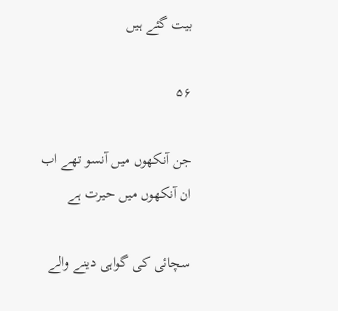بیت گئے ہیں

۵۶

جن آنکھوں میں آنسو تھے اب ان آنکھوں میں حیرت ہے

سچائی کی گواہی دینے والے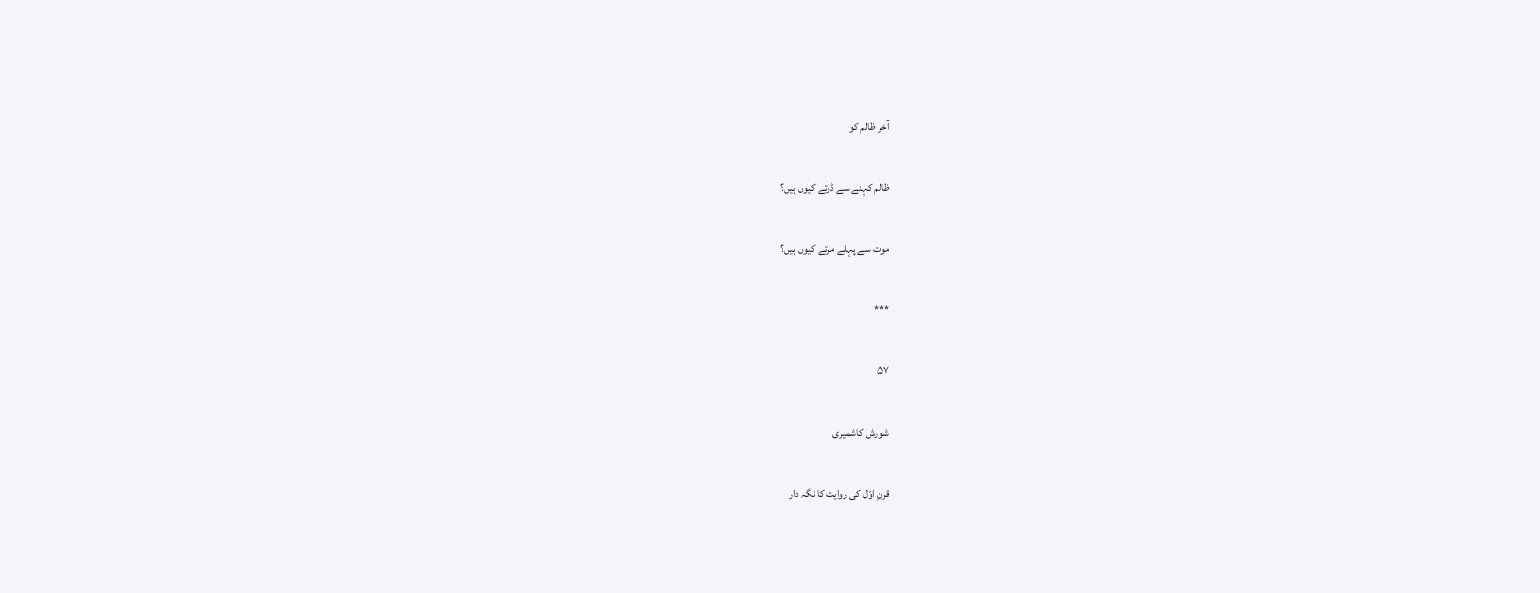آخر ظالم کو

ظالم کہنے سے ڈرتے کیوں ہیں؟

موت سے پہلے مرتے کیوں ہیں؟

***

۵۷

شورش کاشمیری

قرنِ اوّل کی روایت کا نگہ دار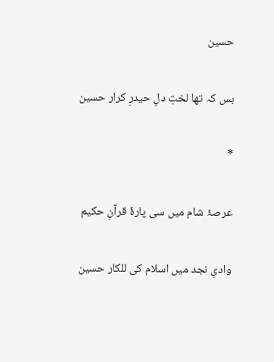حسین

بس کہ تھا لختِ دلِ حیدرِ کرار حسین

*

عرصۂ شام میں سی پارۂ قرآنِ حکیم

وادیِ نجد میں اسلام کی للکار حسین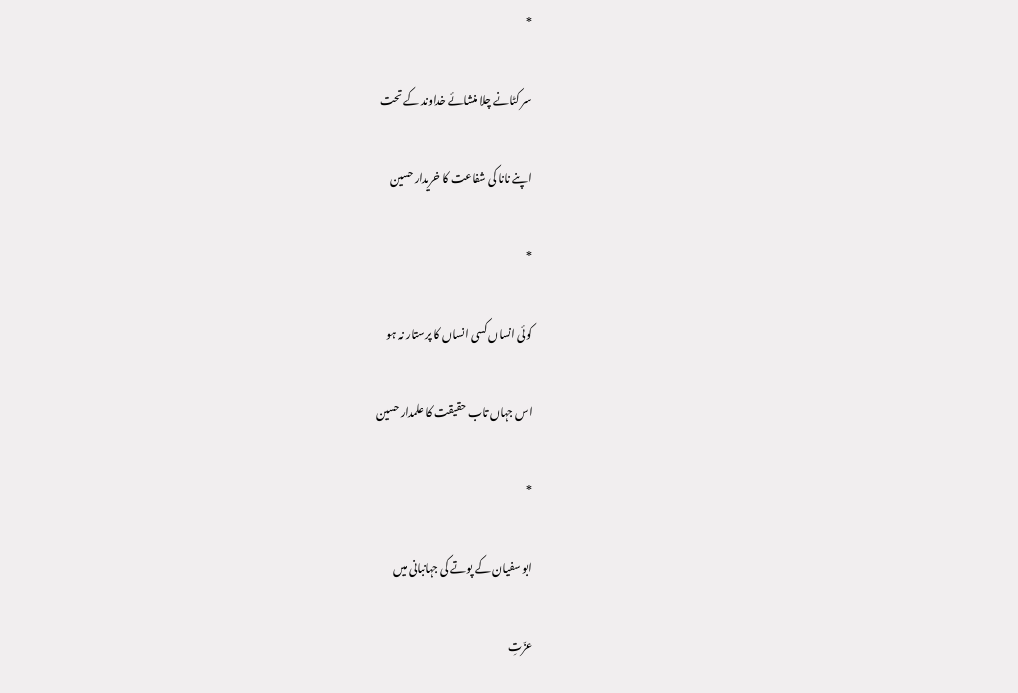*

سر کٹانے چلا منشائے خداوند کے تحت

اپنے نانا کی شفاعت کا خریدار حسین

*

کوئی انساں کسی انساں کا پرستار نہ ہو

اس جہاں تاب حقیقت کا علمدار حسین

*

ابو سفیان کے پوتے کی جہانبانی میں

عزّتِ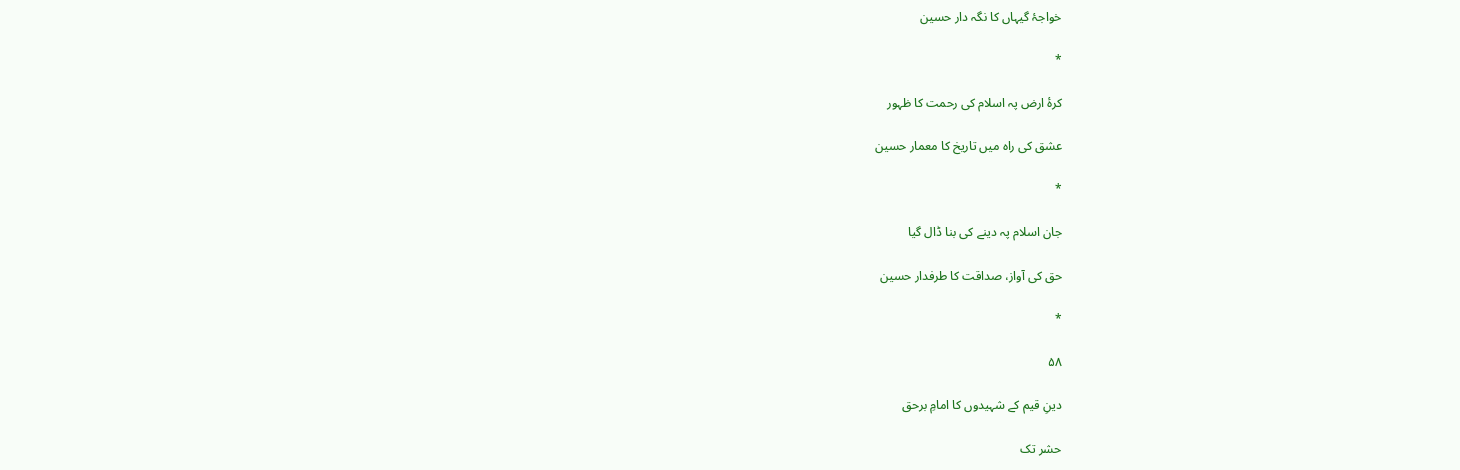خواجۂ گیہاں کا نگہ دار حسین

*

کرۂ ارض پہ اسلام کی رحمت کا ظہور

عشق کی راہ میں تاریخ کا معمار حسین

*

جان اسلام پہ دینے کی بنا ڈال گیا

حق کی آواز، صداقت کا طرفدار حسین

*

۵۸

دینِ قیم کے شہیدوں کا امامِ برحق

حشر تک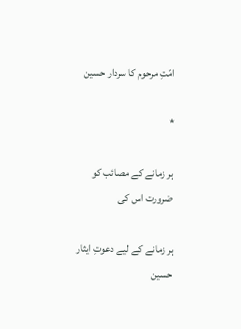امّتِ مرحوم کا سردار حسین

*

ہر زمانے کے مصائب کو ضرورت اس کی

ہر زمانے کے لیے دعوتِ ایثار حسین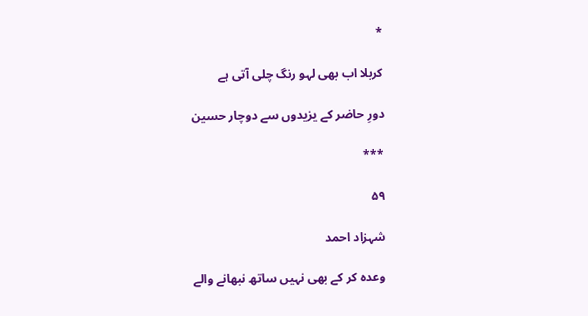*

کربلا اب بھی لہو رنگ چلی آتی ہے

دورِ حاضر کے یزیدوں سے دوچار حسین

***

۵۹

شہزاد احمد

وعدہ کر کے بھی نہیں ساتھ نبھانے والے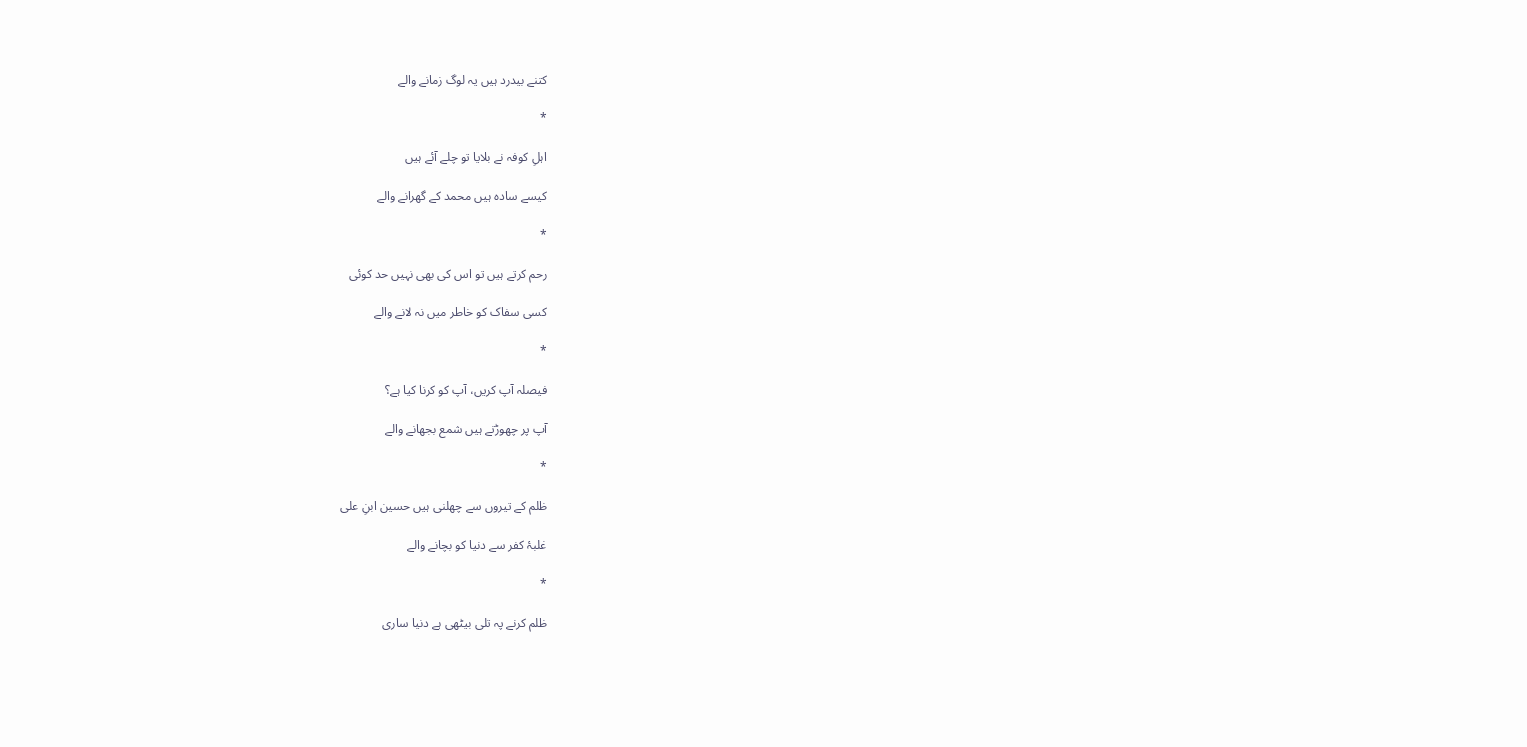کتنے بیدرد ہیں یہ لوگ زمانے والے

*

اہلِ کوفہ نے بلایا تو چلے آئے ہیں

کیسے سادہ ہیں محمد کے گھرانے والے

*

رحم کرتے ہیں تو اس کی بھی نہیں حد کوئی

کسی سفاک کو خاطر میں نہ لانے والے

*

فیصلہ آپ کریں، آپ کو کرنا کیا ہے؟

آپ پر چھوڑتے ہیں شمع بجھانے والے

*

ظلم کے تیروں سے چھلنی ہیں حسین ابنِ علی

غلبۂ کفر سے دنیا کو بچانے والے

*

ظلم کرنے پہ تلی بیٹھی ہے دنیا ساری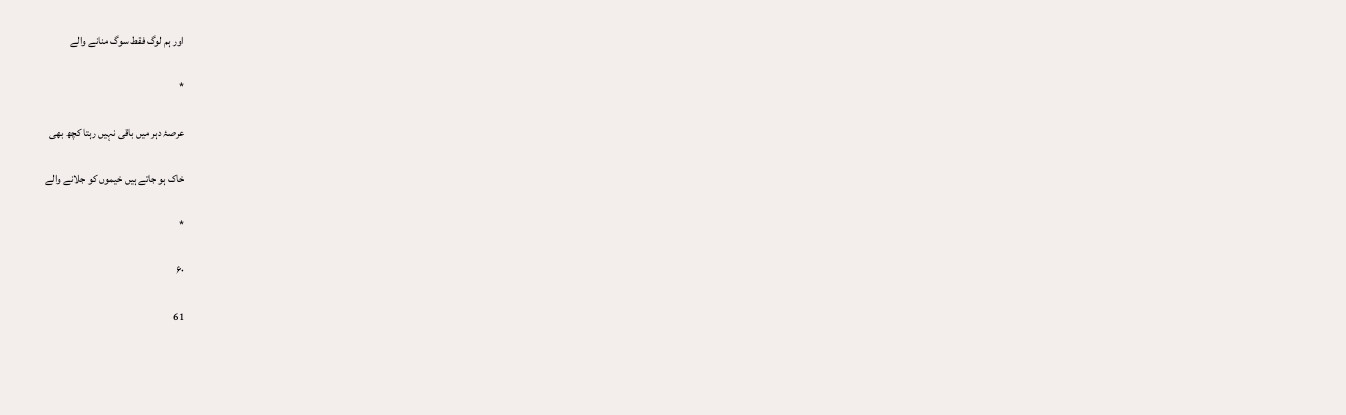اور ہم لوگ فقط سوگ منانے والے

*

عرصۂ دہر میں باقی نہیں رہتا کچھ بھی

خاک ہو جاتے ہیں خیموں کو جلانے والے

*

۶۰

61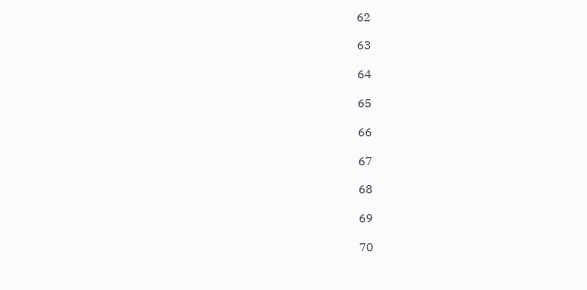62

63

64

65

66

67

68

69

70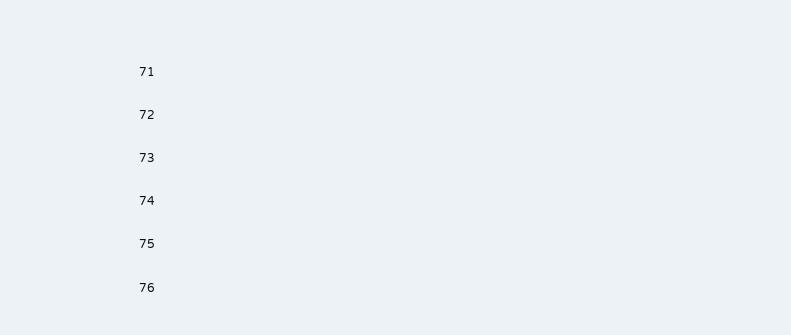71

72

73

74

75

76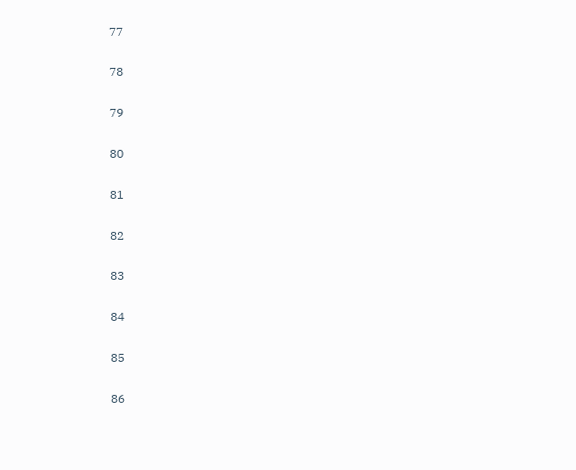77

78

79

80

81

82

83

84

85

86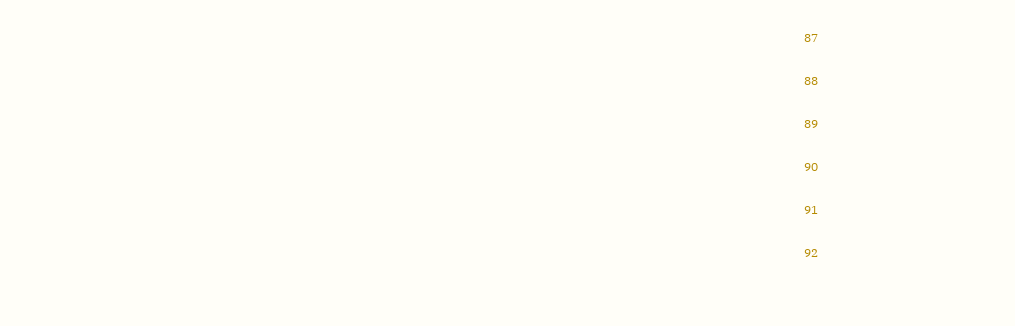87

88

89

90

91

92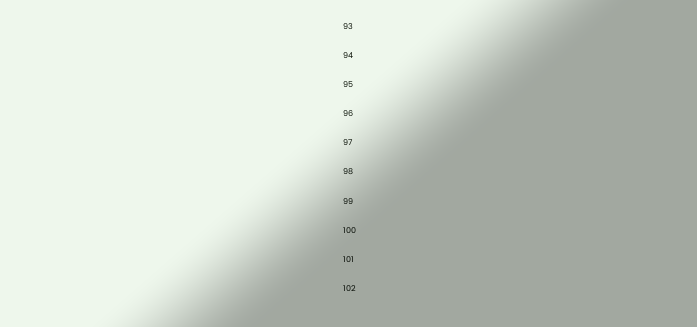93

94

95

96

97

98

99

100

101

102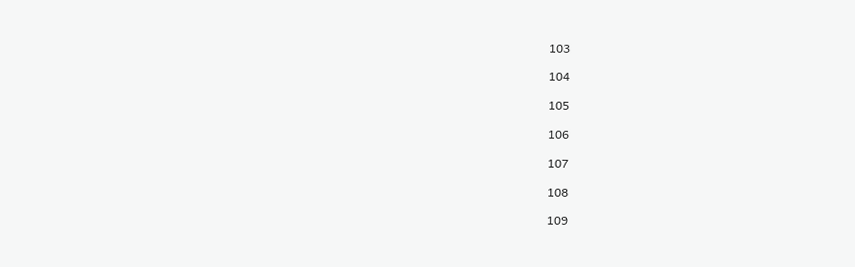103

104

105

106

107

108

109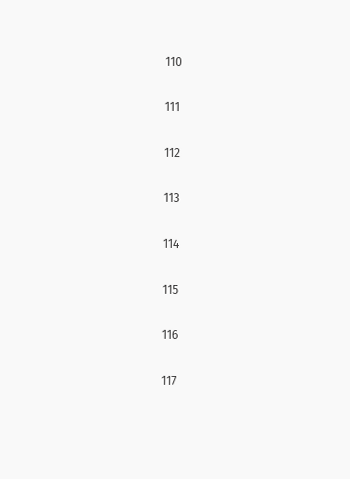110

111

112

113

114

115

116

117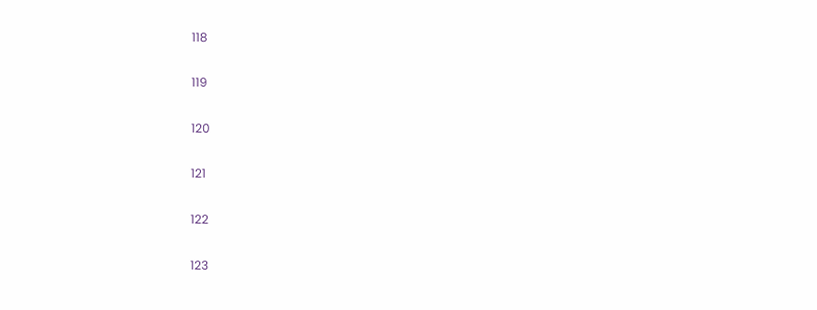118

119

120

121

122

123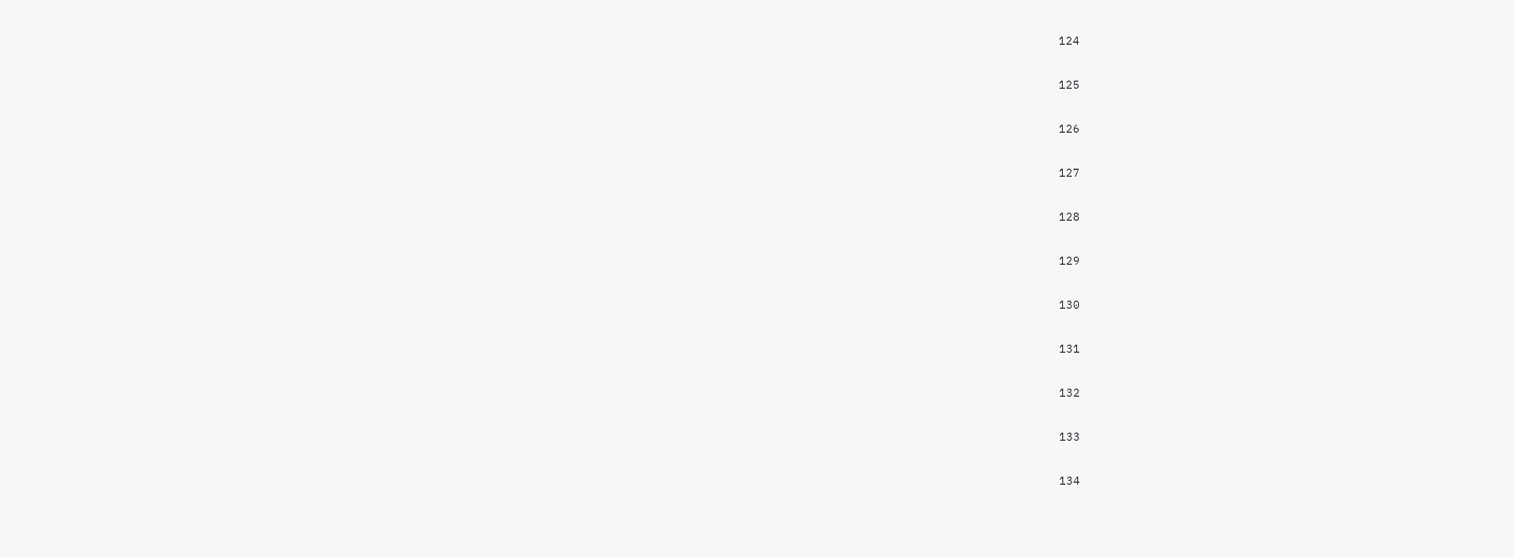124

125

126

127

128

129

130

131

132

133

134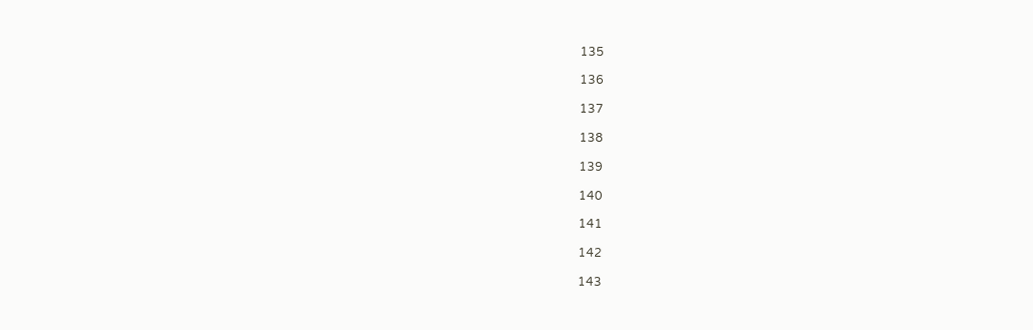135

136

137

138

139

140

141

142

143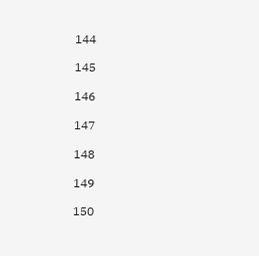144

145

146

147

148

149

150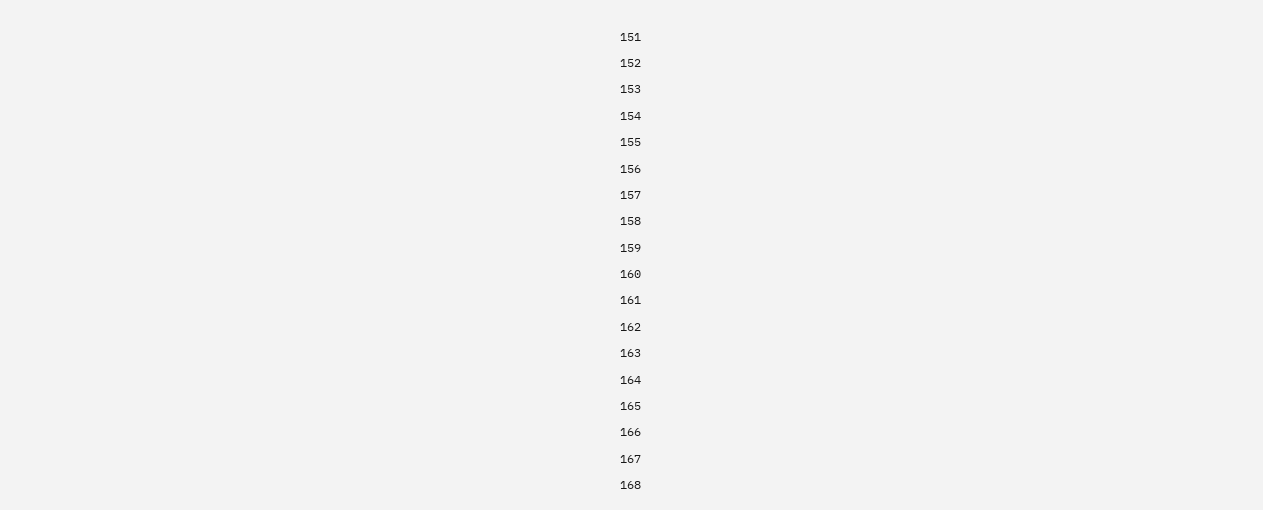151

152

153

154

155

156

157

158

159

160

161

162

163

164

165

166

167

168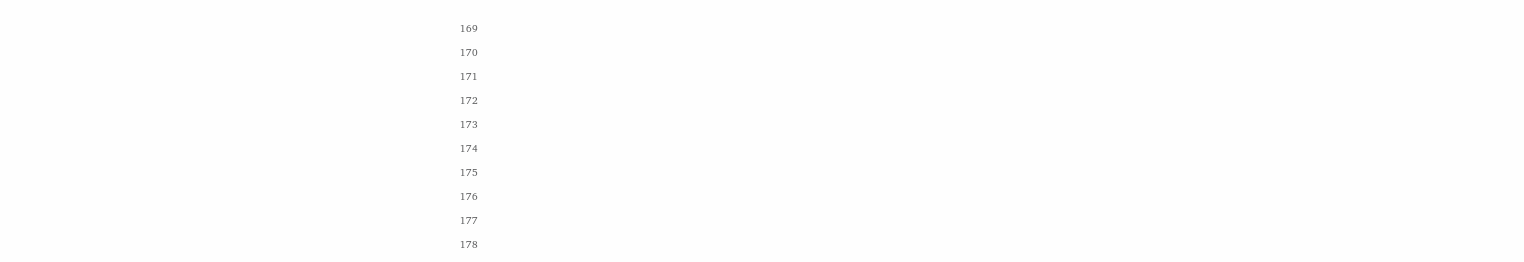169

170

171

172

173

174

175

176

177

178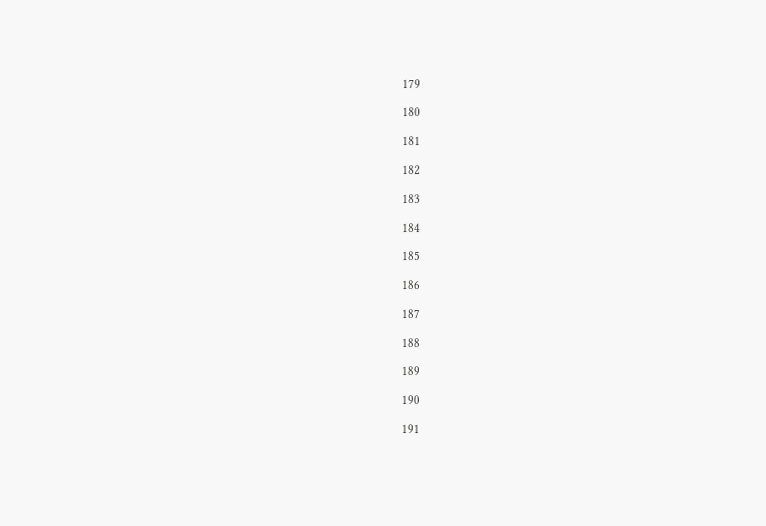179

180

181

182

183

184

185

186

187

188

189

190

191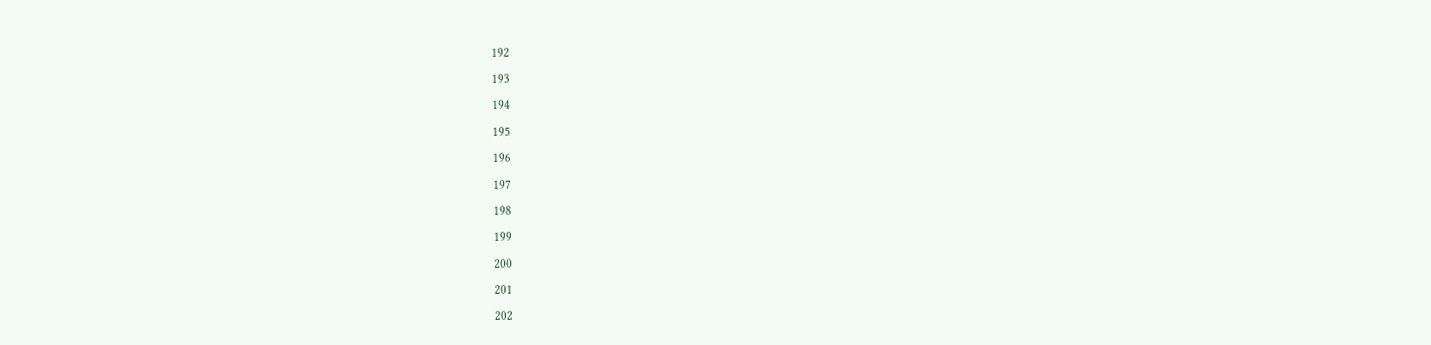192

193

194

195

196

197

198

199

200

201

202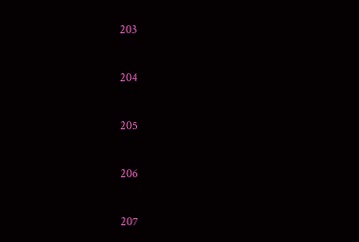203

204

205

206

207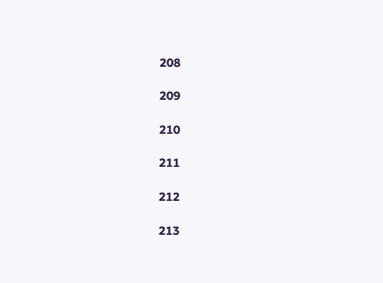208

209

210

211

212

213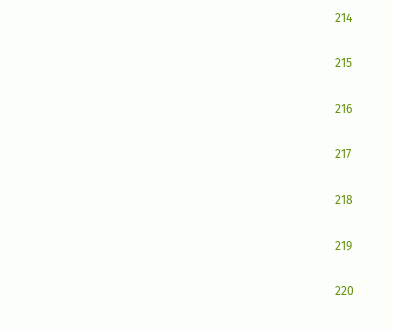214

215

216

217

218

219

220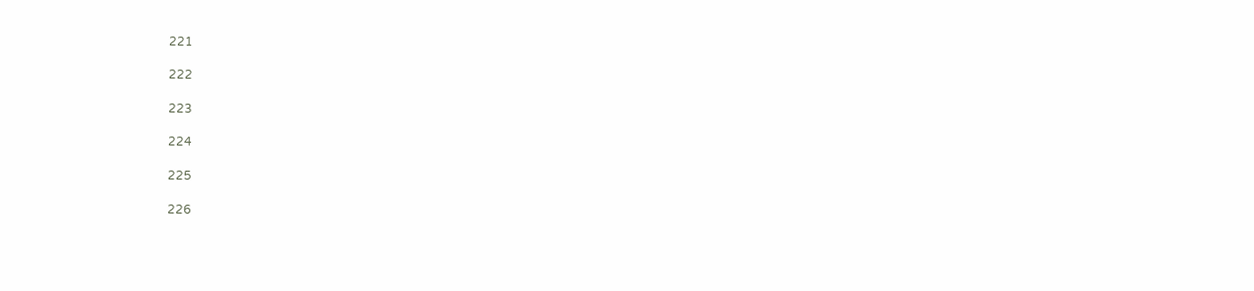221

222

223

224

225

226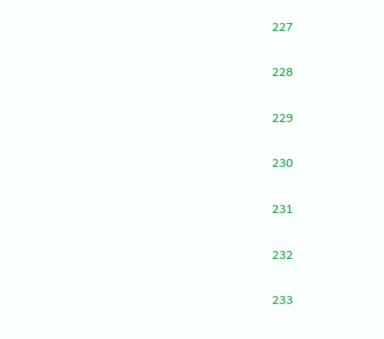227

228

229

230

231

232

233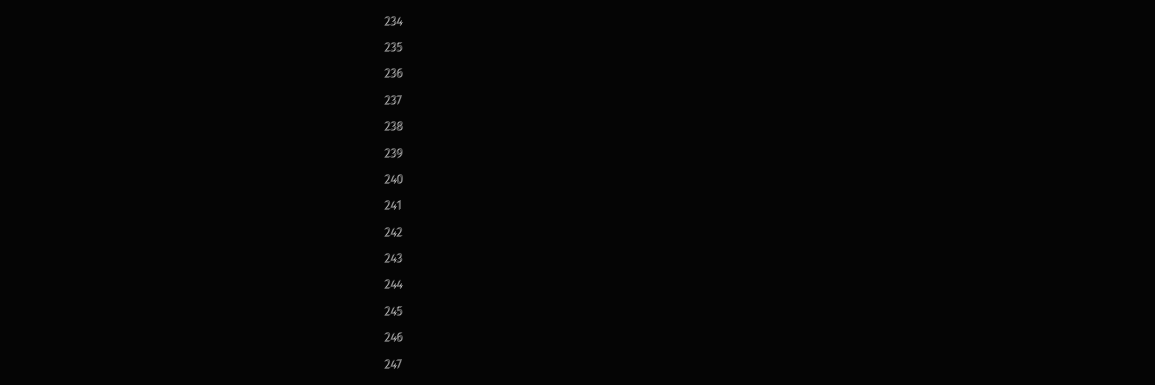234

235

236

237

238

239

240

241

242

243

244

245

246

247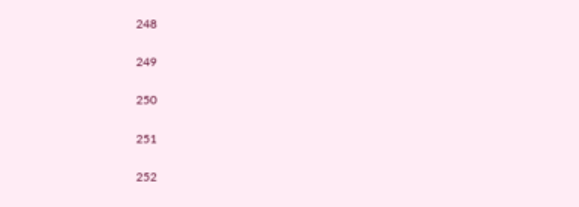248

249

250

251

252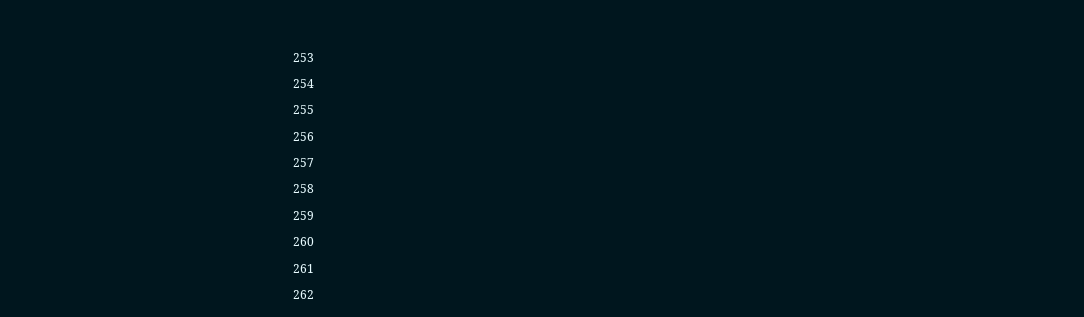253

254

255

256

257

258

259

260

261

262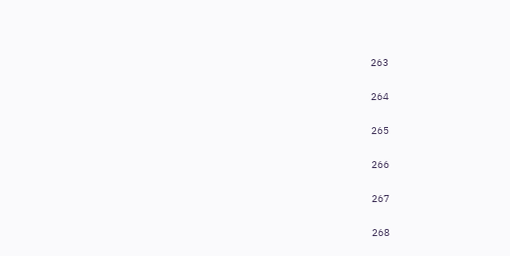263

264

265

266

267

268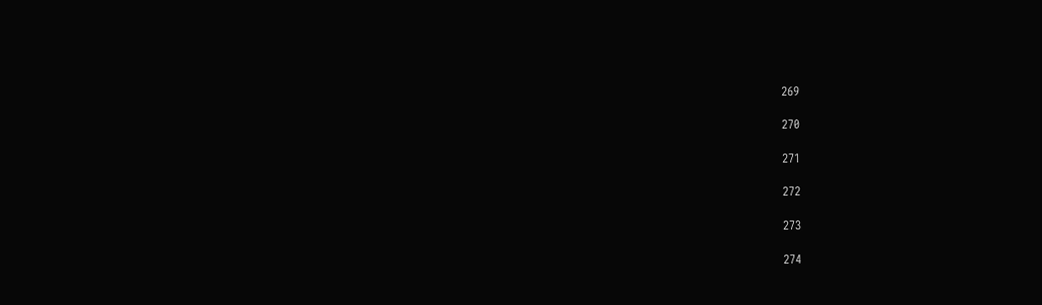269

270

271

272

273

274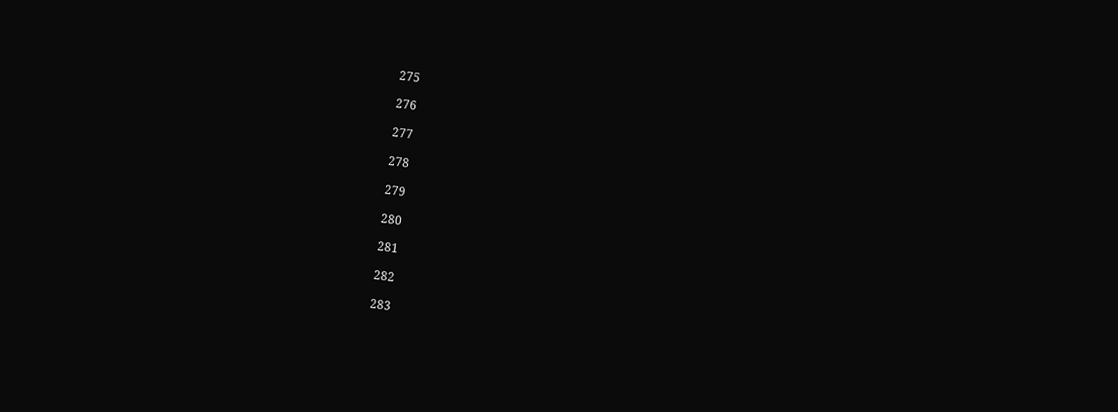275

276

277

278

279

280

281

282

283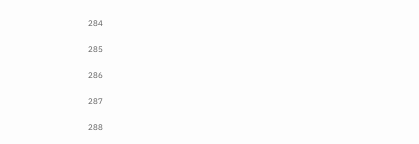284

285

286

287

288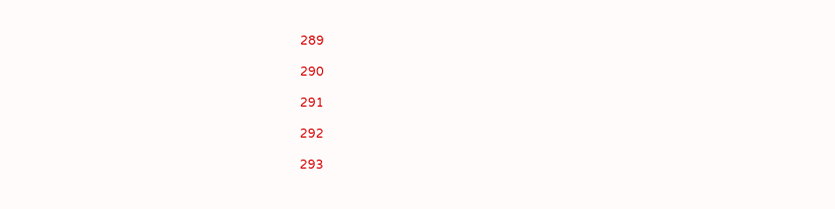289

290

291

292

293